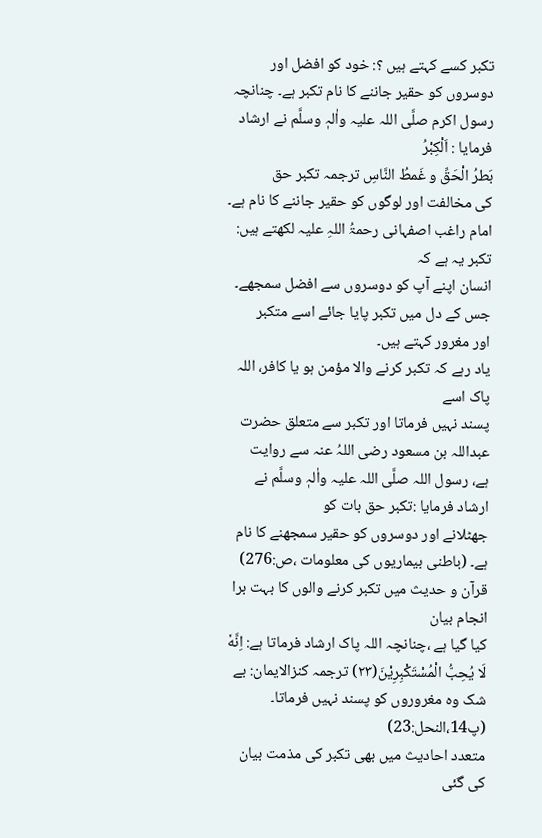تکبر کسے کہتے ہیں ؟: خود کو افضل اور دوسروں کو حقیر جاننے کا نام تکبر ہے۔ چنانچہ
رسول اکرم صلَّی اللہ علیہ واٰلہٖ وسلَّم نے ارشاد فرمایا : اَلْکِبْرُ
بَطرُ الْحَقِّ و غَمطُ النَّاسِ ترجمہ تکبر حق
کی مخالفت اور لوگوں کو حقیر جاننے کا نام ہے۔ امام راغب اصفہانی رحمۃُ اللہِ علیہ لکھتے ہیں: تکبر یہ ہے کہ
انسان اپنے آپ کو دوسروں سے افضل سمجھے۔ جس کے دل میں تکبر پایا جائے اسے متکبر
اور مغرور کہتے ہیں۔
یاد رہے کہ تکبر کرنے والا مؤمن ہو یا کافر، اللہ پاک اسے
پسند نہیں فرماتا اور تکبر سے متعلق حضرت عبداللہ بن مسعود رضی اللہُ عنہ سے روایت
ہے، رسول اللہ صلَّی اللہ علیہ واٰلہٖ وسلَّم نے ارشاد فرمایا :تکبر حق بات کو
جھٹلانے اور دوسروں کو حقیر سمجھنے کا نام ہے۔ (باطنی بیماریوں کی معلومات ،ص:276)
قرآن و حدیث میں تکبر کرنے والوں کا بہت برا انجام بیان
کیا گیا ہے ،چنانچہ اللہ پاک ارشاد فرماتا ہے: اِنَّهٗ لَا یُحِبُّ الْمُسْتَكْبِرِیْنَ(۲۳) ترجمہ کنزالایمان: بے شک وہ مغروروں کو پسند نہیں فرماتا۔ (پ14،النحل:23)
متعدد احادیث میں بھی تکبر کی مذمت بیان
کی گئی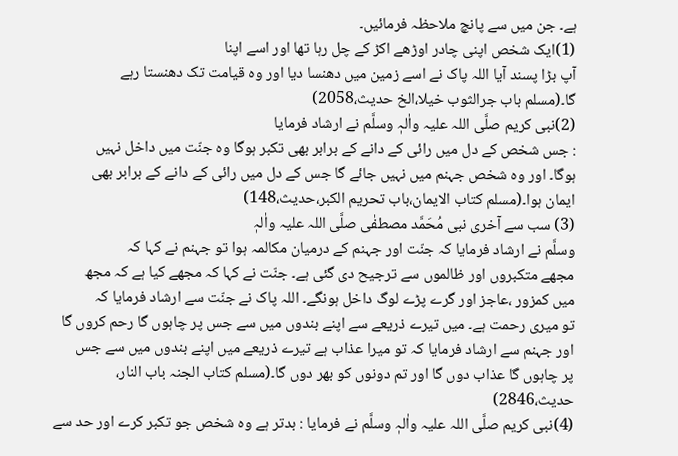ہے۔ جن میں سے پانچ ملاحظہ فرمائیں۔
(1)ایک شخص اپنی چادر اوڑھے اکڑ کے چل رہا تھا اور اسے اپنا
آپ بڑا پسند آیا اللہ پاک نے اسے زمین میں دھنسا دیا اور وہ قیامت تک دھنستا رہے
گا۔(مسلم باب جرالثوب خیلا،الخ حدیث،2058)
(2)نبی کریم صلَّی اللہ علیہ واٰلہٖ وسلَّم نے ارشاد فرمایا
: جس شخص کے دل میں رائی کے دانے کے برابر بھی تکبر ہوگا وہ جنّت میں داخل نہیں
ہوگا۔ اور وہ شخص جہنم میں نہیں جائے گا جس کے دل میں رائی کے دانے کے برابر بھی
ایمان ہوا۔(مسلم کتاب الایمان،باب تحریم الکبر،حدیث،148)
(3) سب سے آخری نبی مُحَمَّد مصطفٰی صلَّی اللہ علیہ واٰلہٖ
وسلَّم نے ارشاد فرمایا کہ جنّت اور جہنم کے درمیان مکالمہ ہوا تو جہنم نے کہا کہ
مجھے متکبروں اور ظالموں سے ترجیح دی گئی ہے۔ جنّت نے کہا کہ مجھے کیا ہے کہ مجھ
میں کمزور ،عاجز اور گرے پڑے لوگ داخل ہونگے۔ اللہ پاک نے جنّت سے ارشاد فرمایا کہ
تو میری رحمت ہے۔ میں تیرے ذریعے سے اپنے بندوں میں سے جس پر چاہوں گا رحم کروں گا
اور جہنم سے ارشاد فرمایا کہ تو میرا عذاب ہے تیرے ذریعے میں اپنے بندوں میں سے جس
پر چاہوں گا عذاب دوں گا اور تم دونوں کو بھر دوں گا۔(مسلم کتاب الجنہ باب النار،
حدیث،2846)
(4)نبی کریم صلَّی اللہ علیہ واٰلہٖ وسلَّم نے فرمایا : بدتر ہے وہ شخص جو تکبر کرے اور حد سے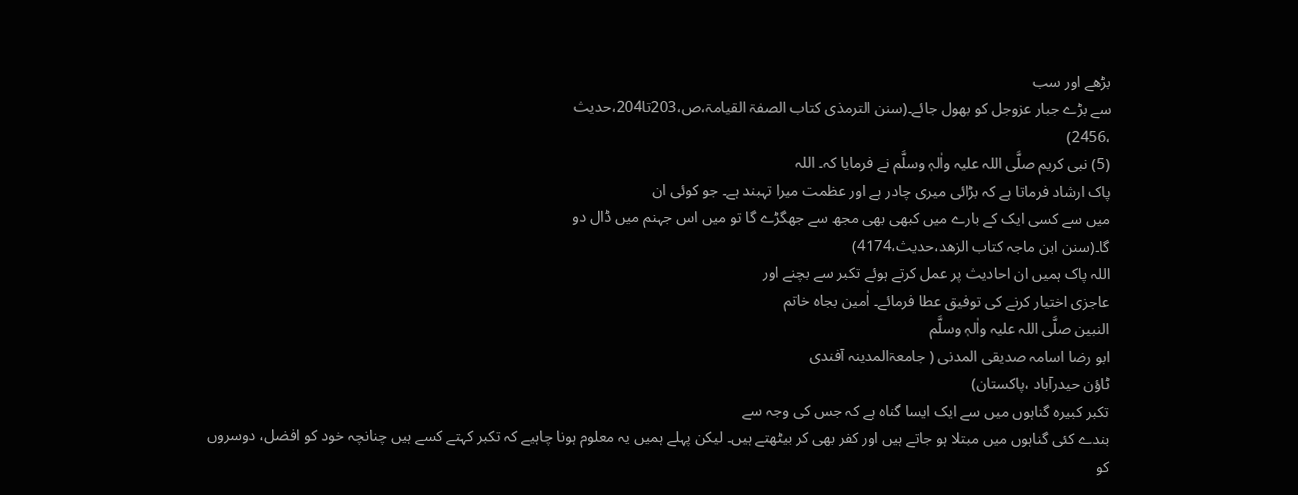بڑھے اور سب
سے بڑے جبار عزوجل کو بھول جائے۔(سنن الترمذی کتاب الصفۃ القیامۃ،ص،203تا204،حدیث
،2456)
(5) نبی کریم صلَّی اللہ علیہ واٰلہٖ وسلَّم نے فرمایا کہ۔ اللہ
پاک ارشاد فرماتا ہے کہ بڑائی میری چادر ہے اور عظمت میرا تہبند ہے۔ جو کوئی ان
میں سے کسی ایک کے بارے میں کبھی بھی مجھ سے جھگڑے گا تو میں اس جہنم میں ڈال دو
گا۔(سنن ابن ماجہ کتاب الزھد،حدیث،4174)
اللہ پاک ہمیں ان احادیث پر عمل کرتے ہوئے تکبر سے بچنے اور
عاجزی اختیار کرنے کی توفیق عطا فرمائے۔ اٰمین بجاہ خاتم
النبین صلَّی اللہ علیہ واٰلہٖ وسلَّم
ابو رضا اسامہ صدیقی المدنی ( جامعۃالمدینہ آفندی
ٹاؤن حیدرآباد ،پاکستان)
تکبر کبیرہ گناہوں میں سے ایک ایسا گناہ ہے کہ جس کی وجہ سے
بندے کئی گناہوں میں مبتلا ہو جاتے ہیں اور کفر بھی کر بیٹھتے ہیں۔ لیکن پہلے ہمیں یہ معلوم ہونا چاہیے کہ تکبر کہتے کسے ہیں چنانچہ خود کو افضل، دوسروں
کو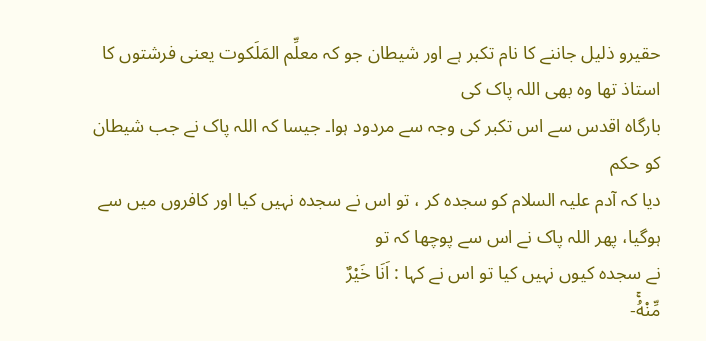حقیرو ذلیل جاننے کا نام تکبر ہے اور شیطان جو کہ معلِّم المَلَکوت یعنی فرشتوں کا استاذ تھا وہ بھی اللہ پاک کی
بارگاہ اقدس سے اس تکبر کی وجہ سے مردود ہوا۔ جیسا کہ اللہ پاک نے جب شیطان کو حکم
دیا کہ آدم علیہ السلام کو سجدہ کر ، تو اس نے سجدہ نہیں کیا اور کافروں میں سے
ہوگیا، پھر اللہ پاک نے اس سے پوچھا کہ تو
نے سجدہ کیوں نہیں کیا تو اس نے کہا : اَنَا خَیْرٌ
مِّنْهُۚ-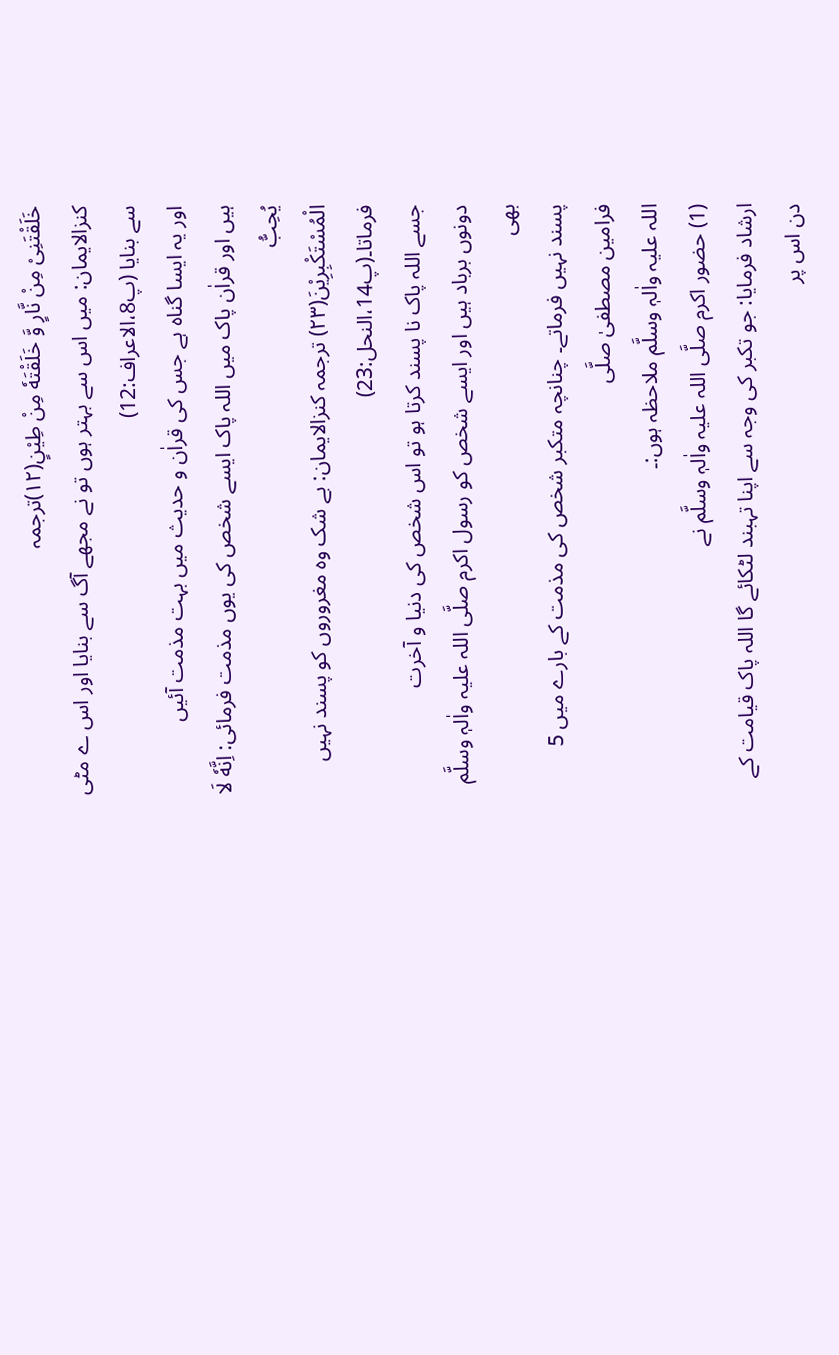خَلَقْتَنِیْ مِنْ نَّارٍ وَّ خَلَقْتَهٗ مِنْ طِیْنٍ(۱۲)ترجمہ
کنزالایمان: میں اس سے بہتر ہوں تو نے مجھے آگ سے بنایا اور اس ے مٹی سے بنایا (پ8،الاعراف:12)
اور یہ ایسا گناہ ہے جس کی قراٰن و حدیث میں بہت مذمت آئیں
ہیں اور قراٰن پاک میں اللہ پاک ایسے شخص کی یوں مذمت فرمائی: اِنَّهٗ لَا یُحِبُّ
الْمُسْتَكْبِرِیْنَ(۲۳) ترجمہ کنزالایمان: بے شک وہ مغروروں کو پسند نہیں فرماتا۔(پ14،النحل:23)
جسے اللہ پاک نا پسند کرتا ہو تو اس شخص کی دنیا و آخرت
دونوں برباد ہیں اور ایسے شخص کو رسول اکرم صلَّی اللہ علیہ واٰلہٖ وسلَّم بھی
پسند نہیں فرماتے۔ چنانچہ متکبر شخص کی مذمت کے بارے میں 5 فرامین مصطفیٰ صلَّی
اللہ علیہ واٰلہٖ وسلَّم ملاحظہ ہوں:۔
(1) حضور اکرم صلَّی اللہ علیہ واٰلہٖ وسلَّم نے
ارشاد فرمایا: جو تکبر کی وجہ سے اپنا تہبند لٹکائے گا اللہ پاک قیامت کے دن اس پر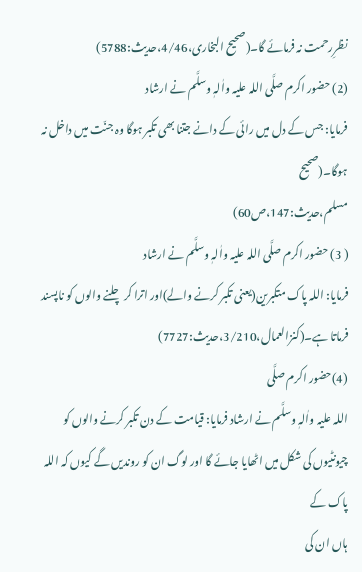نظرِرحمت نہ فرمائے گا۔(صحیح البخاری،4/46،حدیث:5788)
(2) حضور اکرم صلَّی اللہ علیہ واٰلہٖ وسلَّم نے ارشاد
فرمایا: جس کے دل میں رائی کے دانے جتنا بھی تکبر ہوگا وہ جنّت میں داخل نہ ہوگا۔(صحیح
مسلم،حدیث:147،ص60)
( 3) حضور اکرم صلَّی اللہ علیہ واٰلہٖ وسلَّم نے ارشاد
فرمایا: اللہ پاک متکبرین(یعنی تکبر کرنے والے)اور اترا کر چلنے والوں کو ناپسند
فرماتا ہے۔(کنزالعمال،3/210،حدیث:7727)
(4)حضور اکرم صلَّی
اللہ علیہ واٰلہٖ وسلَّم نے ارشاد فرمایا: قیامت کے دن تکبر کرنے والوں کو
چیونٹیوں کی شکل میں اٹھایا جائے گا اور لوگ ان کو روندیں گے کیوں کہ اللہ پاک کے
ہاں ان کی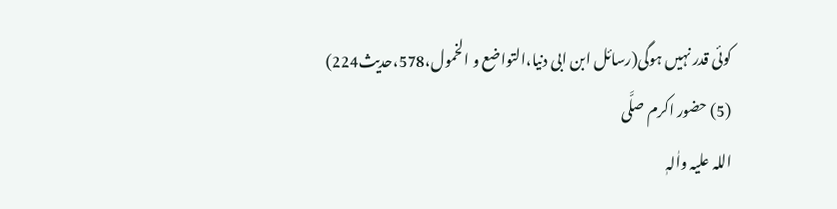کوئی قدر نہیں ہوگی(رسائل ابن ابی دنیا،التواضع و الخمول،578،حدیث224)
(5) حضور اکرم صلَّی
اللہ علیہ واٰلہٖ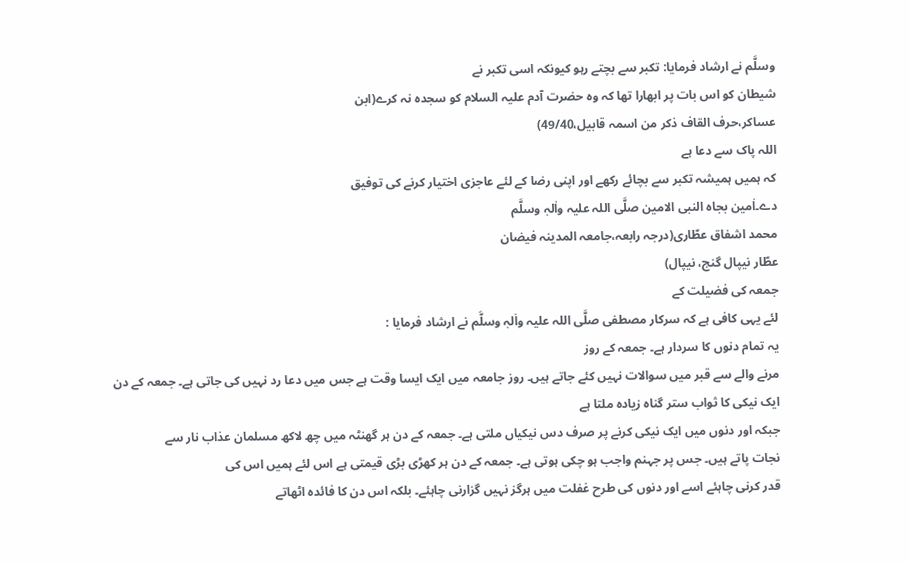وسلَّم نے ارشاد فرمایا: تکبر سے بچتے رہو کیونکہ اسی تکبر نے
شیطان کو اس بات پر ابھارا تھا کہ وہ حضرت آدم علیہ السلام کو سجدہ نہ کرے(ابن
عساکر،حرف القاف ذکر من اسمہ قابیل،49/40)
اللہ پاک سے دعا ہے
کہ ہمیں ہمیشہ تکبر سے بچائے رکھے اور اپنی رضا کے لئے عاجزی اختیار کرنے کی توفیق
دے۔اٰمین بجاہ النبی الامین صلَّی اللہ علیہ واٰلہٖ وسلَّم
محمد اشفاق عطّاری(درجہ رابعہ،جامعہ المدینہ فیضان
عطّار نیپال گنج، نیپال)
جمعہ کی فضیلت کے
لئے یہی کافی ہے کہ سرکار مصطفی صلَّی اللہ علیہ واٰلہٖ وسلَّم نے ارشاد فرمایا :
یہ تمام دنوں کا سردار ہے۔ جمعہ کے روز
مرنے والے سے قبر میں سوالات نہیں کئے جاتے ہیں۔ روز جامعہ میں ایک ایسا وقت ہے جس میں دعا رد نہیں کی جاتی ہے۔ جمعہ کے دن ایک نیکی کا ثواب ستر گناہ زیادہ ملتا ہے
جبکہ اور دنوں میں ایک نیکی کرنے پر صرف دس نیکیاں ملتی ہے۔ جمعہ کے دن ہر گھنٹہ میں چھ لاکھ مسلمان عذاب نار سے
نجات پاتے ہیں۔ جس پر جہنم واجب ہو چکی ہوتی ہے۔ جمعہ کے دن ہر کھڑی بڑی قیمتی ہے اس لئے ہمیں اس کی
قدر کرنی چاہئے اسے اور دنوں کی طرح غفلت میں ہرگز نہیں گزارنی چاہئے۔ بلکہ اس دن کا فائدہ اٹھاتے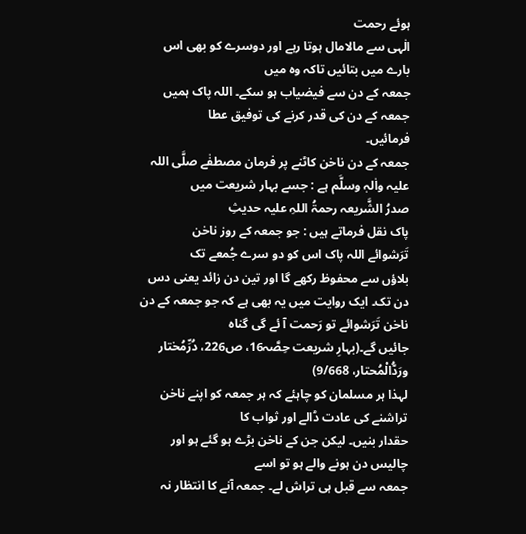ہوئے رحمت
الٰہی سے مالامال ہوتا رہے اور دوسرے کو بھی اس بارے میں بتائیں تاکہ وہ میں
جمعہ کے دن سے فیضیاب ہو سکے۔ اللہ پاک ہمیں
جمعہ کے دن کی قدر کرنے کی توفیق عطا
فرمائیں۔
جمعہ کے دن ناخن کاٹنے پر فرمان مصطفٰے صلَّی اللہ
علیہ واٰلہٖ وسلَّم ہے : جسے بہار شریعت میں
صدرُ الشَّریعہ رحمۃُ اللہِ علیہ حدیثِ
پاک نقل فرماتے ہیں : جو جمعہ کے روز ناخن
تَرَشوائے اللہ پاک اس کو دو سرے جُمعے تک
بلاؤں سے محفوظ رکھے گا اور تین دن زائد یعنی دس دن تک۔ ایک روایت میں یہ بھی ہے کہ جو جمعہ کے دن ناخن تَرَشوائے تو رَحمت آ ئے گی گناہ
جائیں گے۔(بہارِ شریعت حِصَّہ16، ص226، دُرِّمُختار ورَدُّالْمُحتار، 9/668)
لہذا ہر مسلمان کو چاہئے کہ ہر جمعہ کو اپنے ناخن تراشنے کی عادت ڈالے اور ثواب کا
حقدار بنیں۔ لیکن جن کے ناخن بڑے ہو گئے ہو اور چالیس دن ہونے والے ہو تو اسے
جمعہ سے قبل ہی تراش لے۔ جمعہ آنے کا انتظار نہ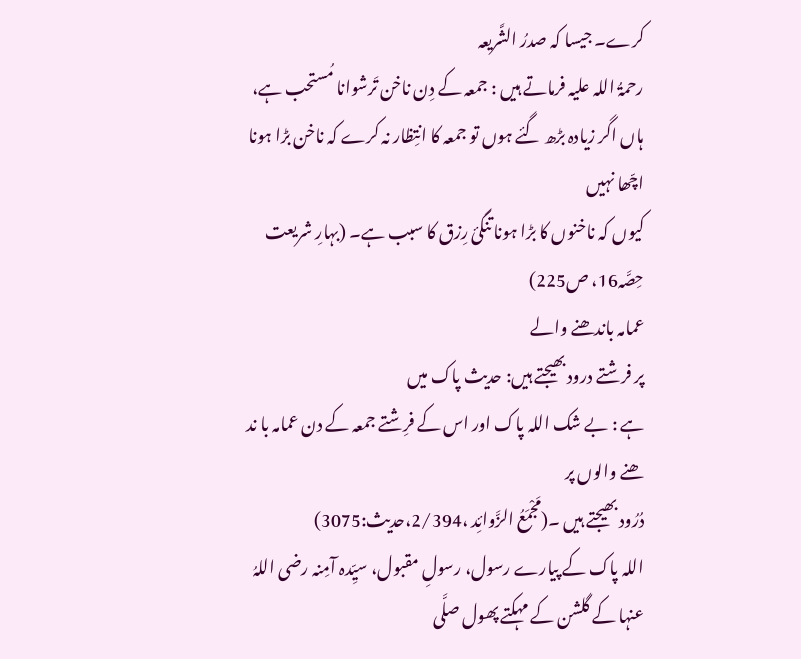کرے۔ جیسا کہ صدرُ الشَّریعہ
رحمۃُ اللہ علیہ فرماتے ہیں : جمعہ کے دِن ناخن تَرشوانا مُستحب ہے، ہاں اگر زیادہ بڑھ گئے ہوں تو جمعہ کا انتِظار نہ کرے کہ ناخن بڑا ہونا اچّھا نہیں
کیوں کہ ناخنوں کا بڑا ہونا تنگیٔ رِزق کا سبب ہے۔ (بہارِ شریعت حِصَّہ16، ص225)
عمامہ باندھنے والے
پر فرشتے درود بھیجتے ہیں: حدیث پاک میں
ہے : بے شک اللہ پاک اور اس کے فرِشتے جمعہ کے دن عمامہ با ند ھنے والوں پر
دُرُود بھیجتے ہیں ۔(مَجْمَعُ الزَّوائِد ،2/394،حدیث:3075)
اللہ پاک کے پیارے رسول، رسولِ مقبول، سیِّدہ آمِنہ رضی اللہُ
عنہا کے گلشن کے مہکتے پھول صلَّی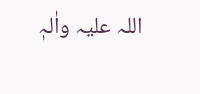اللہ علیہ واٰلہٖ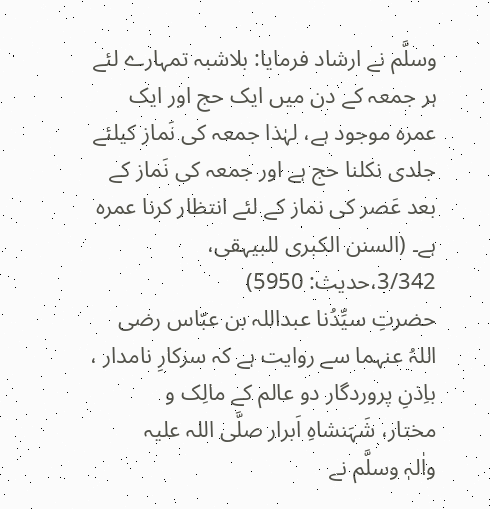وسلَّم نے ارشاد فرمایا: بلاشبہ تمہارے لئے ہر جمعہ کے دن میں ایک حج اور ایک عمرہ موجود ہے، لہٰذا جمعہ کی نَماز کیلئے جلدی نکلنا حج ہے اور جمعہ کی نَماز کے بعد عَصر کی نماز کے لئے انتظار کرنا عمرہ ہے۔ (السنن الكبرى للبیہقی، 3/342،حديث: 5950)
حضرتِ سیِّدُنا عبداللہ بن عبّاس رضی اللہُ عنہما سے روایت ہے کہ سرکارِ نامدار ، باِذنِ پروردگار دو عالم کے مالِک و
مختار، شَہَنشاہِ اَبرار صلَّی اللہ علیہ
واٰلہٖ وسلَّم نے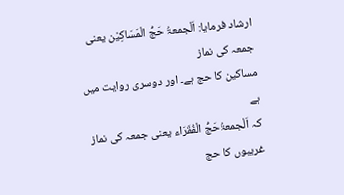ارشاد فرمایا: اَلْجمعۃُ حَجُّ الْمَسَاکِیْن یعنی جمعہ کی نماز
مساکین کا حج ہے۔ اور دوسری روایت میں ہے
کہ اَلْجمعۃُحَجُّ الْفُقَرَاء یعنی جمعہ کی نماز غریبوں کا حج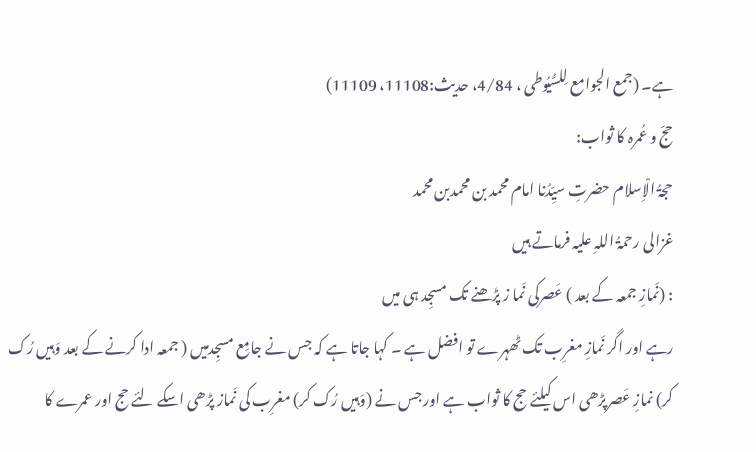ہے۔ (جمع الجوامع لِلسُّیُوطی ، 4/84، حدیث:11108، 11109)
حجّ و عُمرہ کا ثواب:
حجۃُ الْاِسلام حضرتِ سیِّدُنا امام محمد بن محمدبن محمد
غزالی رحمۃُ اللہِ علیہ فرماتے ہیں
: (نَمازِ جمعہ کے بعد ) عَصرکی نَما ز پڑھنے تک مسجِد ہی میں
رہے اور اگر نَمازِ مغرِب تک ٹھہرے تو افضل ہے ۔ کہا جاتا ہے کہ جس نے جامِع مسجِدمیں ( جمعہ ادا کرنے کے بعد وَہیں رُک
کر) نمازِ عَصرپڑھی اس کیلئے حج کا ثواب ہے اور جس نے (وَہیں رُک کر) مغرِب کی نَماز پڑھی اسکے لئے حج اور عمرے کا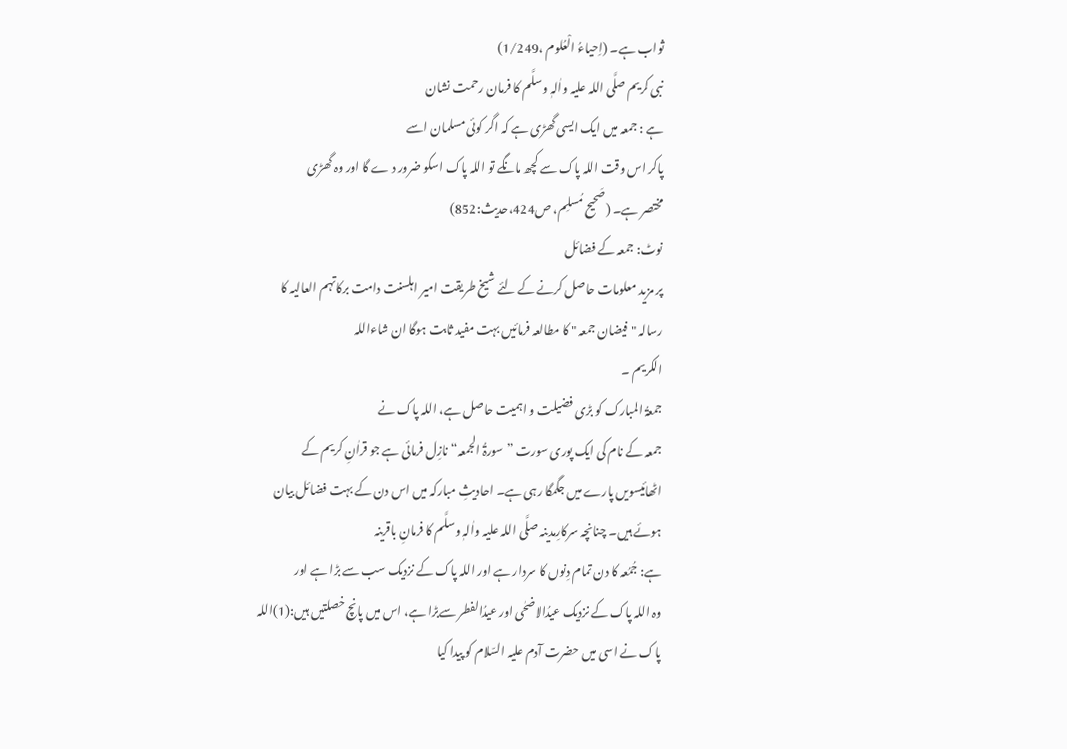ثواب ہے۔ (اِحیاءُ الْعُلوم ،1/249)
نبی کریم صلَّی اللہ علیہ واٰلہٖ وسلَّم کا فرمان رحمت نشان
ہے : جمعہ میں ایک ایسی گھڑی ہے کہ اگر کوئی مسلمان اسے
پاکر اس وقت اللہ پاک سے کچھ مانگے تو اللہ پاک اسکو ضرور د ے گا اور وہ گھڑی
مختصر ہے۔ (صَحیح مُسلِم، ص424،حدیث:852)
نوٹ: جمعہ کے فضائل
پر مزید معلومات حاصل کرنے کے لئے شیخ طریقت امیر اہلسنت دامت برکاتہم العالیہ کا
رسالہ "فیضان جمعہ " کا مطالعہ فرمائیں بہت مفید ثابت ہوگا ان شاءاللہ
الکریم ۔
جمعۃُ المبارک کو بڑی فضیلت و اہمیت حاصل ہے، اللہ پاک نے
جمعہ کے نام کی ایک پوری سورت ”سورۃُ الجمعہ“ نازِل فرمائی ہے جو قراٰنِ کریم کے
اٹھائیسویں پارے میں جگمگا رہی ہے۔ احادیثِ مبارکہ میں اس دن کے بہت فضائل بیان
ہوئے ہیں۔ چنانچہ سرکارِمدینہ صلَّی اللہ علیہ واٰلہٖ وسلَّم کا فرمانِ باقرینہ
ہے: جُمُعہ کا دن تمام دِنوں کا سردار ہے اور اللہ پاک کے نزدیک سب سے بڑا ہے اور
وہ اللہ پاک کے نزدیک عیدُالاضحٰی اور عیدُالفطر سےبڑا ہے، اس میں پانچ خصلتیں ہیں:(1)اللہ
پاک نے اسی میں حضرت آدم علیہ السّلام کو پیدا کیا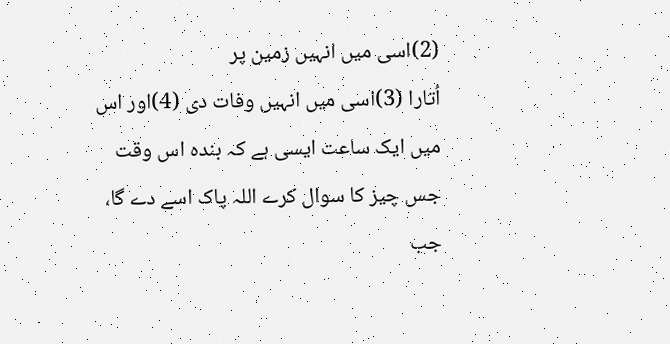(2)اسی میں انہیں زمین پر
اُتارا (3)اسی میں انہیں وفات دی (4)اور اس میں ایک ساعت ایسی ہے کہ بندہ اس وقت
جس چیز کا سوال کرے اللہ پاک اسے دے گا، جب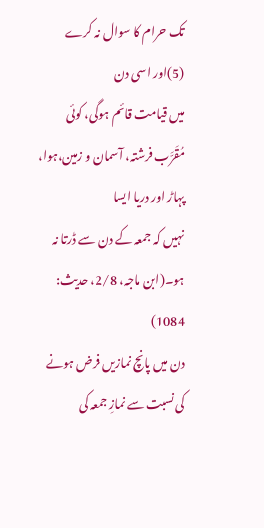تک حرام کا سوال نہ کرے (5)اور اسی دن
میں قیامت قائم ہوگی، کوئی مُقَرَّب فرشتہ، آسمان و زمین،ہوا، پہاڑ اور دریا ایسا
نہیں کہ جمعہ کے دن سے ڈرتا نہ ہو۔(ابن ماجہ، 2/8، حدیث: 1084)
دن میں پانچ نمازیں فرض ہونے کی نسبت سے نمازِ جمعہ کی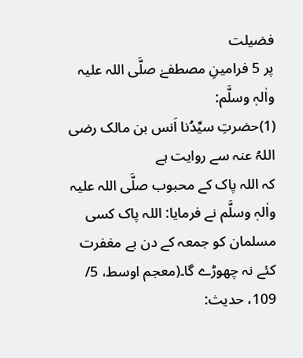فضیلت
پر 5 فرامینِ مصطفےٰ صلَّی اللہ علیہ واٰلہٖ وسلَّم:
(1)حضرتِ سیِّدُنا اَنس بن مالک رضی اللہُ عنہ سے روایت ہے
کہ اللہ پاک کے محبوب صلَّی اللہ علیہ واٰلہٖ وسلَّم نے فرمایا: اللہ پاک کسی
مسلمان کو جمعہ کے دن بے مغفرت کئے نہ چھوڑے گا۔(معجم اوسط، 5/ 109، حدیث: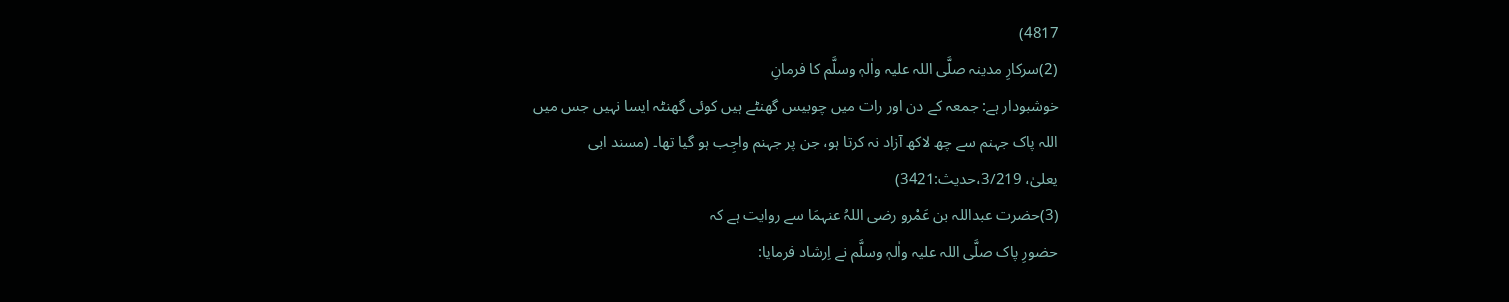4817)
(2)سرکارِ مدینہ صلَّی اللہ علیہ واٰلہٖ وسلَّم کا فرمانِ
خوشبودار ہے: جمعہ کے دن اور رات میں چوبیس گھنٹے ہیں کوئی گھنٹہ ایسا نہیں جس میں
اللہ پاک جہنم سے چھ لاکھ آزاد نہ کرتا ہو، جن پر جہنم واجِب ہو گیا تھا۔ (مسند ابی
یعلیٰ، 3/219،حدیث:3421)
(3)حضرت عبداللہ بن عَمْرو رضی اللہُ عنہمَا سے روایت ہے کہ
حضورِ پاک صلَّی اللہ علیہ واٰلہٖ وسلَّم نے اِرشاد فرمایا: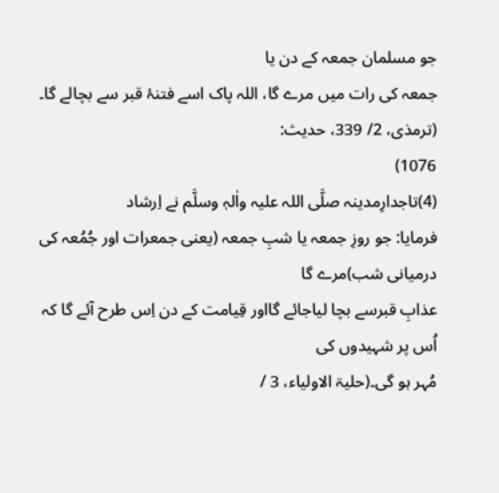جو مسلمان جمعہ کے دن یا
جمعہ کی رات میں مرے گا، اللہ پاک اسے فتنۂ قبر سے بچالے گا۔ (ترمذی، 2/ 339، حدیث:
1076)
(4)تاجدارِمدینہ صلَّی اللہ علیہ واٰلہٖ وسلَّم نے اِرشاد
فرمایا: جو روزِ جمعہ یا شبِ جمعہ (یعنی جمعرات اور جُمُعہ کی درمیانی شب)مرے گا
عذابِ قبرسے بچا لیاجائے گااور قِیامت کے دن اِس طرح آئے گا کہ اُس پر شہیدوں کی
مُہر ہو گی۔(حلیۃ الاولیاء، 3 /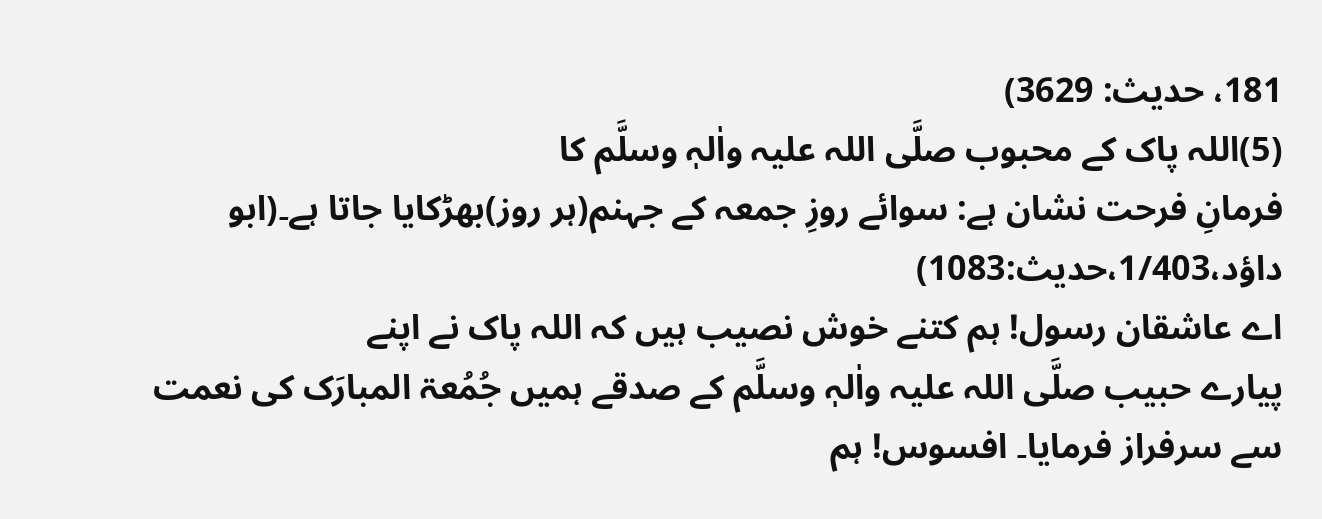181، حدیث: 3629)
(5)اللہ پاک کے محبوب صلَّی اللہ علیہ واٰلہٖ وسلَّم کا
فرمانِ فرحت نشان ہے: سوائے روزِ جمعہ کے جہنم(ہر روز)بھڑکایا جاتا ہے۔(ابو
داؤد،1/403،حدیث:1083)
اے عاشقان رسول! ہم کتنے خوش نصیب ہیں کہ اللہ پاک نے اپنے
پیارے حبیب صلَّی اللہ علیہ واٰلہٖ وسلَّم کے صدقے ہمیں جُمُعۃ المبارَک کی نعمت
سے سرفراز فرمایا۔ افسوس! ہم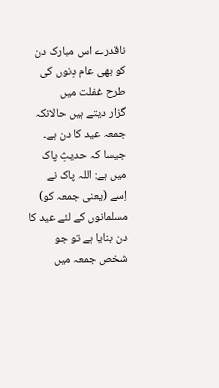ناقدرے اس مبارک دن کو بھی عام دِنوں کی طرح غفلت میں
گزار دیتے ہیں حالانکہ جمعہ عید کا دن ہے۔ جیسا کہ حدیثِ پاک میں ہے: اللہ پاک نے
اِسے (یعنی جمعہ کو) مسلمانوں کے لئے عید کا دن بنایا ہے تو جو شخص جمعہ میں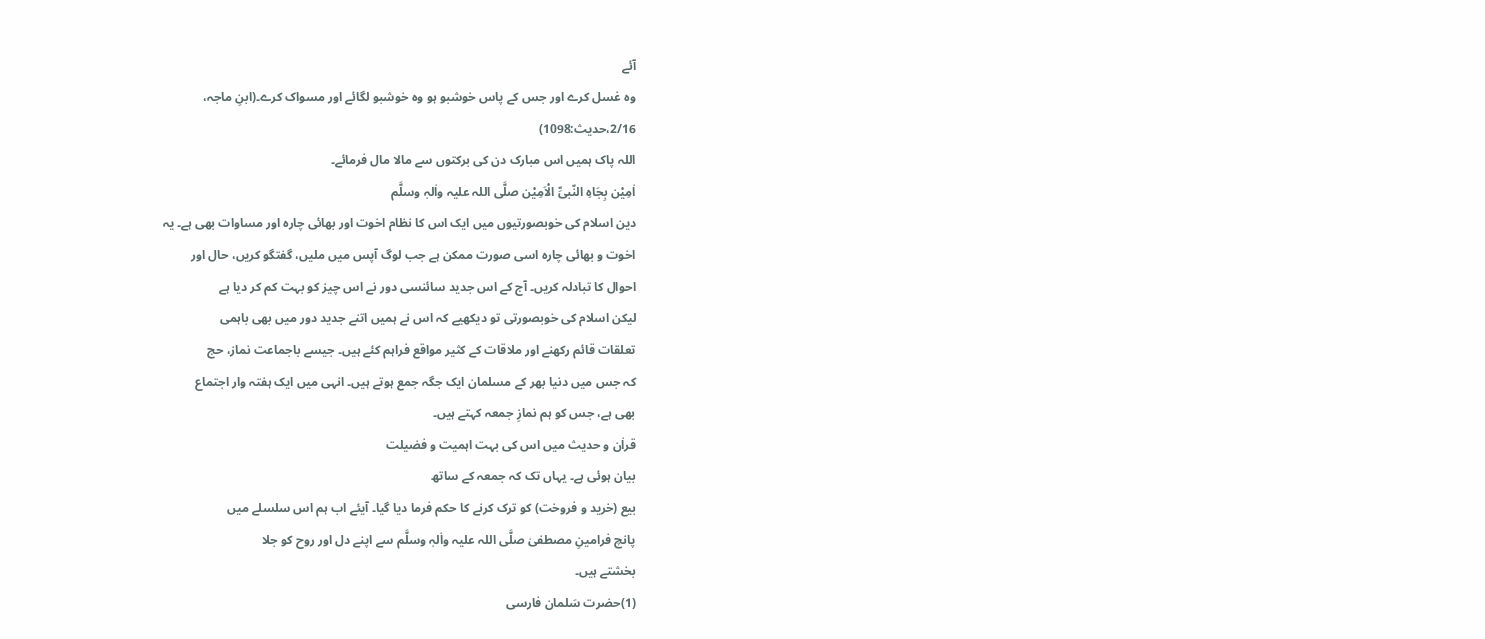آئے
وہ غسل کرے اور جس کے پاس خوشبو ہو وہ خوشبو لگائے اور مسواک کرے۔(ابنِ ماجہ،
2/16،حدیث:1098)
اللہ پاک ہمیں اس مبارک دن کی برکتوں سے مالا مال فرمائے۔
اٰمِیْن بِجَاہِ النّبیِّ الْاَمِیْن صلَّی اللہ علیہ واٰلہٖ وسلَّم
دین اسلام کی خوبصورتیوں میں ایک اس کا نظام اخوت اور بھائی چارہ اور مساوات بھی ہے۔ یہ
اخوت و بھائی چارہ اسی صورت ممکن ہے جب لوگ آپس میں ملیں، گفتگو کریں، حال اور
احوال کا تبادلہ کریں۔ آج کے اس جدید سائنسی دور نے اس چیز کو بہت کم کر دیا ہے
لیکن اسلام کی خوبصورتی تو دیکھیے کہ اس نے ہمیں اتنے جدید دور میں بھی باہمی
تعلقات قائم رکھنے اور ملاقات کے کثیر مواقع فراہم کئے ہیں۔ جیسے باجماعت نماز، حج
کہ جس میں دنیا بھر کے مسلمان ایک جگہ جمع ہوتے ہیں۔ انہی میں ایک ہفتہ وار اجتماع
بھی ہے، جس کو ہم نمازِ جمعہ کہتے ہیں۔
قراٰن و حدیث میں اس کی بہت اہمیت و فضیلت
بیان ہوئی ہے۔ یہاں تک کہ جمعہ کے ساتھ
بیع (خرید و فروخت) کو ترک کرنے کا حکم فرما دیا گیا۔ آیئے اب ہم اس سلسلے میں
پانچ فرامینِ مصطفیٰ صلَّی اللہ علیہ واٰلہٖ وسلَّم سے اپنے دل اور روح کو جلا
بخشتے ہیں۔
(1)حضرت سَلمان فارسی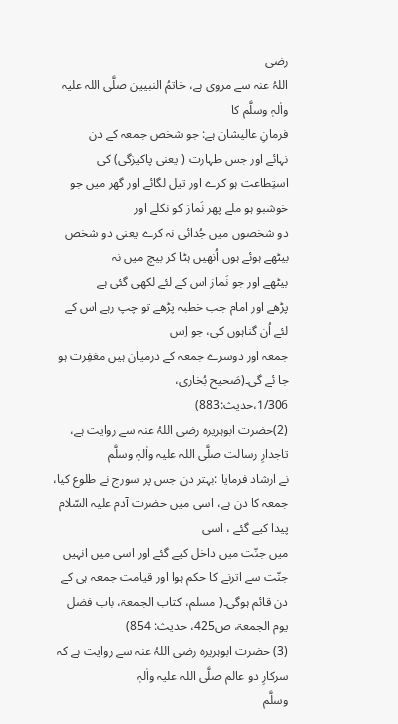رضی
اللہُ عنہ سے مروی ہے، خاتمُ النبیین صلَّی اللہ علیہ واٰلہٖ وسلَّم کا
فرمانِ عالیشان ہے: جو شخص جمعہ کے دن
نہائے اور جس طہارت ( یعنی پاکیزگی) کی
استِطاعت ہو کرے اور تیل لگائے اور گھر میں جو خوشبو ہو ملے پھر نَماز کو نکلے اور
دو شخصوں میں جُدائی نہ کرے یعنی دو شخص بیٹھے ہوئے ہوں اُنھیں ہٹا کر بیچ میں نہ
بیٹھے اور جو نَماز اس کے لئے لکھی گئی ہے
پڑھے اور امام جب خطبہ پڑھے تو چپ رہے اس کے لئے اُن گناہوں کی، جو اِس
جمعہ اور دوسرے جمعہ کے درمیان ہیں مغفِرت ہو جا ئے گی۔(صَحیح بُخاری،
1/306،حدیث:883)
(2)حضرت ابوہریرہ رضی اللہُ عنہ سے روایت ہے، تاجدارِ رسالت صلَّی اللہ علیہ واٰلہٖ وسلَّم
نے ارشاد فرمایا :بہتر دن جس پر سورج نے طلوع کیا، جمعہ کا دن ہے، اسی میں حضرت آدم علیہ السّلام پیدا کیے گئے ، اسی
میں جنّت میں داخل کیے گئے اور اسی میں انہیں جنّت سے اترنے کا حکم ہوا اور قیامت جمعہ ہی کے دن قائم ہوگی۔( مسلم، کتاب الجمعۃ، باب فضل یوم الجمعۃ، ص425، حدیث: 854)
(3) حضرت ابوہریرہ رضی اللہُ عنہ سے روایت ہے کہ سرکارِ دو عالم صلَّی اللہ علیہ واٰلہٖ
وسلَّم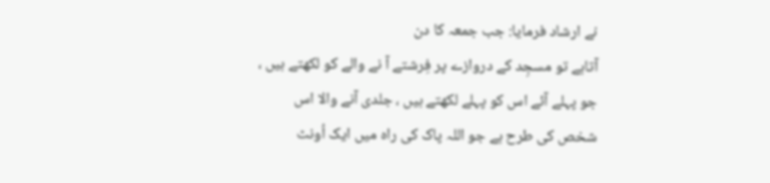نے ارشاد فرمایا: جب جمعہ کا دن
آتاہے تو مسجِد کے دروازے پر فِرشتے آ نے والے کو لکھتے ہیں ، جو پہلے آئے اس کو پہلے لکھتے ہیں ، جلدی آنے والا اس شخص کی طرح ہے جو اللہ پاک کی راہ میں ایک اُونٹ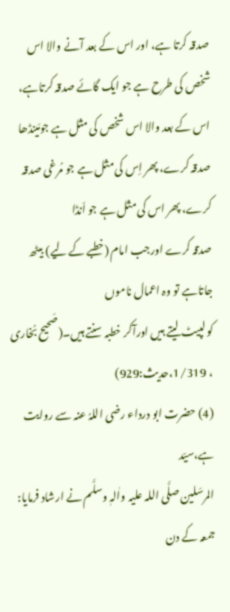صدقہ کرتا ہے، اور اس کے بعد آنے والا اس شخص کی طرح ہے جو ایک گائے صدقہ کرتاہے، اس کے بعد والا اس شخص کی مثل ہے جومَینڈھا صدقہ کرے، پھر اِس کی مثل ہے جو مُرغی صدقہ کرے، پھر اس کی مثل ہے جو اَنڈا
صدقہ کرے اورجب امام (خطبے کے لیے) بیٹھ جاتاہے تو وہ اعمال ناموں
کو لپیٹ لیتے ہیں اورآکر خطبہ سنتے ہیں۔(صَحیح بُخاری ، 1/319،حدیث:929)
(4) حضرت ابو درداء رضی اللہُ عنہ سے روایت ہے،سیّد
المرسَلین صلَّی اللہ علیہ واٰلہٖ وسلَّم نے ارشاد فرمایا: جمعہ کے دن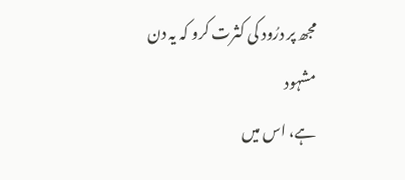مجھ پر درُود کی کثرت کرو کہ یہ دن مشہود
ہے، اس میں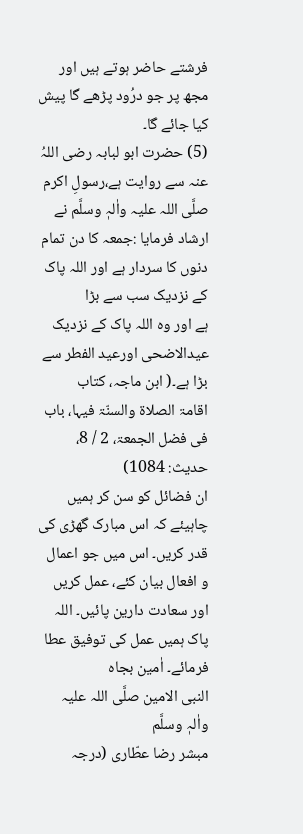فرشتے حاضر ہوتے ہیں اور مجھ پر جو درُود پڑھے گا پیش کیا جائے گا۔
(5) حضرت ابو لبابہ رضی اللہُ عنہ سے روایت ہے،رسولِ اکرم صلَّی اللہ علیہ واٰلہٖ وسلَّم نے
ارشاد فرمایا :جمعہ کا دن تمام دنوں کا سردار ہے اور اللہ پاک کے نزدیک سب سے بڑا
ہے اور وہ اللہ پاک کے نزدیک عیدالاضحی اورعید الفطر سے بڑا ہے۔( ابن ماجہ، کتاب
اقامۃ الصلاۃ والسنّۃ فیہا، باب فی فضل الجمعۃ، 2 / 8، حدیث: 1084)
ان فضائل کو سن کر ہمیں چاہیئے کہ اس مبارک گھڑی کی قدر کریں۔ اس میں جو اعمال
و افعال بیان کئے، عمل کریں اور سعادت دارین پائیں۔ اللہ پاک ہمیں عمل کی توفیق عطا فرمائے۔ اٰمین بجاہ
النبی الامین صلَّی اللہ علیہ واٰلہٖ وسلَّم
مبشر رضا عطّاری (درجہ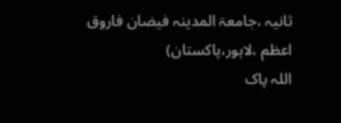ثانیہ ،جامعۃ المدینہ فیضان فاروق اعظم ،لاہور،پاکستان)
اللہ پاک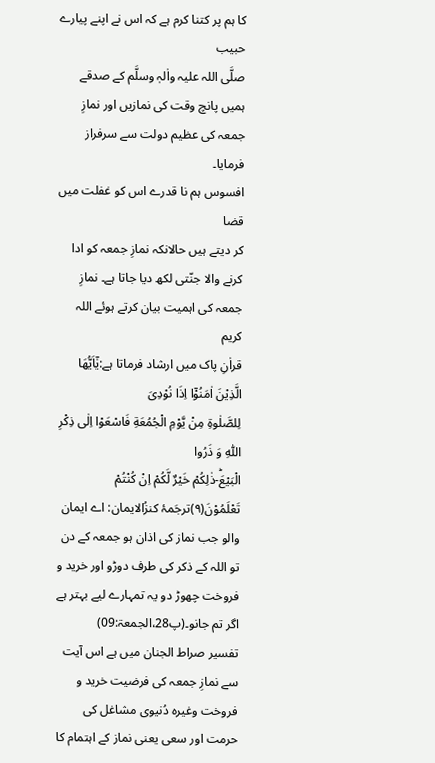کا ہم پر کتنا کرم ہے کہ اس نے اپنے پیارے حبیب
صلَّی اللہ علیہ واٰلہٖ وسلَّم کے صدقے ہمیں پانچ وقت کی نمازیں اور نمازِ
جمعہ کی عظیم دولت سے سرفراز فرمایا۔
افسوس ہم نا قدرے اس کو غفلت میں قضا
کر دیتے ہیں حالانکہ نمازِ جمعہ کو ادا کرنے والا جنّتی لکھ دیا جاتا ہے۔ نمازِ
جمعہ کی اہمیت بیان کرتے ہوئے اللہ کریم
قراٰنِ پاک میں ارشاد فرماتا ہے:یٰۤاَیُّهَا الَّذِیْنَ اٰمَنُوْۤا اِذَا نُوْدِیَ
لِلصَّلٰوةِ مِنْ یَّوْمِ الْجُمُعَةِ فَاسْعَوْا اِلٰى ذِكْرِ اللّٰهِ وَ ذَرُوا
الْبَیْعَؕ-ذٰلِكُمْ خَیْرٌ لَّكُمْ اِنْ كُنْتُمْ تَعْلَمُوْنَ(۹)ترجَمۂ کنزُالایمان: اے ایمان والو جب نماز کی اذان ہو جمعہ کے دن تو اللہ کے ذکر کی طرف دوڑو اور خرید و
فروخت چھوڑ دو یہ تمہارے لیے بہتر ہے اگر تم جانو۔(پ28،الجمعۃ:09)
تفسیر صراط الجنان میں ہے اس آیت سے نمازِ جمعہ کی فرضیت خرید و فروخت وغیرہ دُنیوی مشاغل کی
حرمت اور سعی یعنی نماز کے اہتمام کا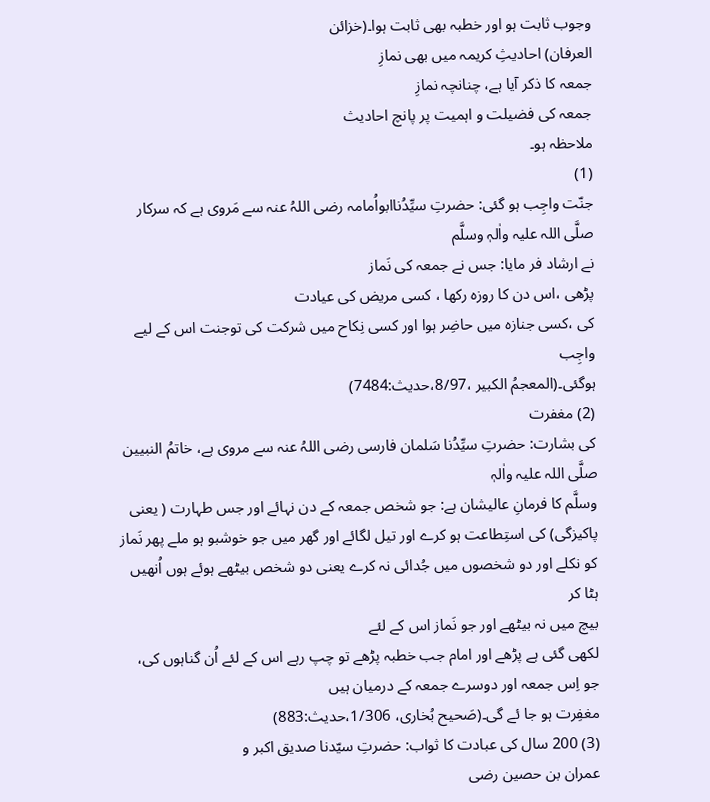وجوب ثابت ہو اور خطبہ بھی ثابت ہوا۔(خزائن
العرفان) احادیثِ کریمہ میں بھی نمازِ
جمعہ کا ذکر آیا ہے، چنانچہ نمازِ
جمعہ کی فضیلت و اہمیت پر پانچ احادیث
ملاحظہ ہو۔
(1)
جنّت واجِب ہو گئی: حضرتِ سیِّدُناابواُمامہ رضی اللہُ عنہ سے مَروی ہے کہ سرکار صلَّی اللہ علیہ واٰلہٖ وسلَّم
نے ارشاد فر مایا: جس نے جمعہ کی نَماز
پڑھی ،اس دن کا روزہ رکھا ، کسی مریض کی عیادت
کی ،کسی جنازہ میں حاضِر ہوا اور کسی نِکاح میں شرکت کی توجنت اس کے لیے واجِب
ہوگئی۔(المعجمُ الکبیر ،8/97،حدیث:7484)
(2) مغفرت
کی بشارت: حضرتِ سیِّدُنا سَلمان فارسی رضی اللہُ عنہ سے مروی ہے، خاتمُ النبیین صلَّی اللہ علیہ واٰلہٖ
وسلَّم کا فرمانِ عالیشان ہے: جو شخص جمعہ کے دن نہائے اور جس طہارت ( یعنی پاکیزگی) کی استِطاعت ہو کرے اور تیل لگائے اور گھر میں جو خوشبو ہو ملے پھر نَماز
کو نکلے اور دو شخصوں میں جُدائی نہ کرے یعنی دو شخص بیٹھے ہوئے ہوں اُنھیں ہٹا کر
بیچ میں نہ بیٹھے اور جو نَماز اس کے لئے
لکھی گئی ہے پڑھے اور امام جب خطبہ پڑھے تو چپ رہے اس کے لئے اُن گناہوں کی، جو اِس جمعہ اور دوسرے جمعہ کے درمیان ہیں
مغفِرت ہو جا ئے گی۔(صَحیح بُخاری، 1/306،حدیث:883)
(3) 200 سال کی عبادت کا ثواب: حضرتِ سیّدنا صدیق اکبر و
عمران بن حصین رضی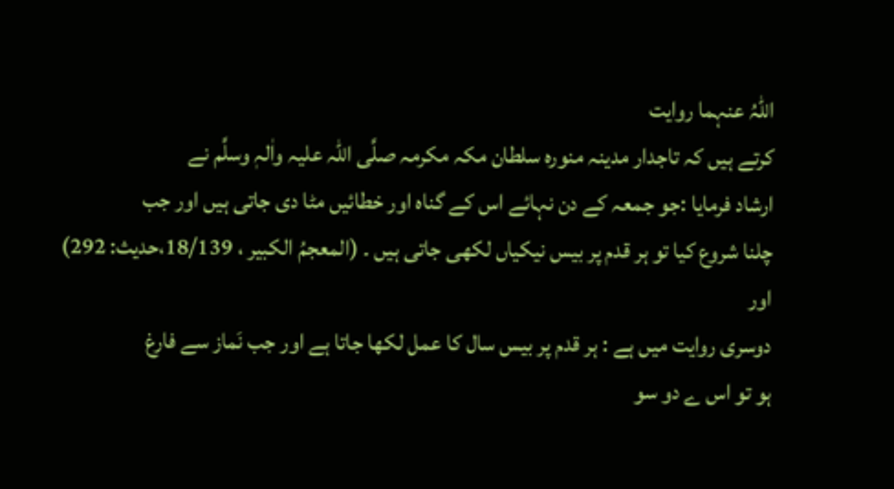اللہُ عنہما روایت
کرتے ہیں کہ تاجدار مدینہ منورہ سلطان مکہ مکرمہ صلَّی اللہ علیہ واٰلہٖ وسلَّم نے
ارشاد فرمایا :جو جمعہ کے دن نہائے اس کے گناہ اور خطائیں مٹا دی جاتی ہیں اور جب
چلنا شروع کیا تو ہر قدم پر بیس نیکیاں لکھی جاتی ہیں ۔ (المعجمُ الکبیر ، 18/139،حدیث: 292) اور
دوسری روایت میں ہے : ہر قدم پر بیس سال کا عمل لکھا جاتا ہے اور جب نَماز سے فارغ
ہو تو اس ے دو سو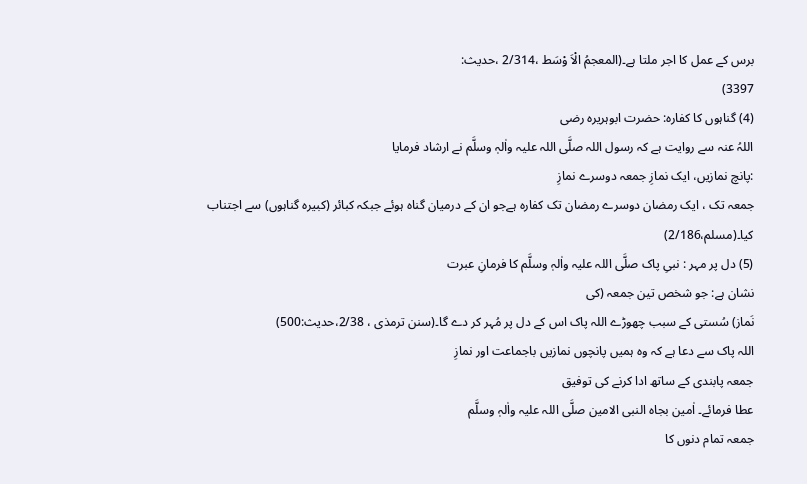برس کے عمل کا اجر ملتا ہے۔(المعجمُ الْاَ وْسَط ،2/314 ،حدیث:
3397)
(4) گناہوں کا کفارہ: حضرت ابوہریرہ رضی
اللہُ عنہ سے روایت ہے کہ رسول اللہ صلَّی اللہ علیہ واٰلہٖ وسلَّم نے ارشاد فرمایا
:پانچ نمازیں، ایک نمازِ جمعہ دوسرے نمازِ
جمعہ تک ، ایک رمضان دوسرے رمضان تک کفارہ ہےجو ان کے درمیان گناہ ہوئے جبکہ کبائر (کبیرہ گناہوں) سے اجتناب
کیا۔(مسلم،2/186)
(5) دل پر مہر : نبیِ پاک صلَّی اللہ علیہ واٰلہٖ وسلَّم کا فرمانِ عبرت
نشان ہے: جو شخص تین جمعہ (کی
نَماز) سُستی کے سبب چھوڑے اللہ پاک اس کے دل پر مُہر کر دے گا۔(سنن ترمذی ، 2/38،حدیث:500)
اللہ پاک سے دعا ہے کہ وہ ہمیں پانچوں نمازیں باجماعت اور نمازِ
جمعہ پابندی کے ساتھ ادا کرنے کی توفیق
عطا فرمائے۔ اٰمین بجاہ النبی الامین صلَّی اللہ علیہ واٰلہٖ وسلَّم
جمعہ تمام دنوں کا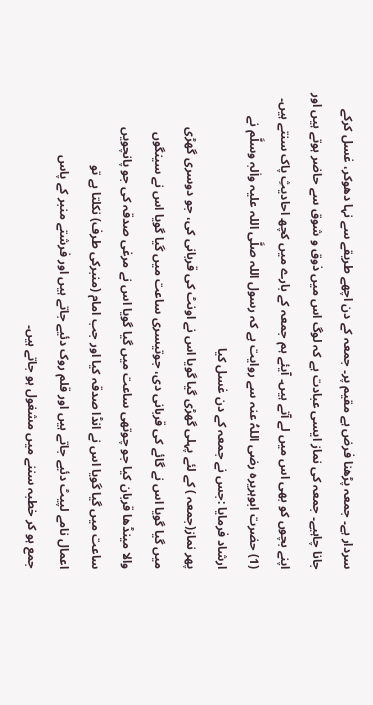سردار ہے۔ جمعہ پڑھنا فرض ہے مقیم پر۔ جمعہ کے دن اچھے طریقے سے نہا دھوکر، غسل کرکے
جانا چاہیے۔ جمعہ کی نماز ایسی عبادت ہے کہ لوگ اس میں ذوق و شوق سے حاضر ہوتے ہیں اور
اپنے بچوں کو بھی اس میں لے آتے ہیں۔ آیئے ہم جمعہ کے بارے میں کچھ احادیثِ پاک سنتے ہیں۔
(1) حضرت ابوہریرہ رضی اللہُ عنہ سے روایت ہے کہ رسول اللہ صلَّی اللہ علیہ واٰلہٖ وسلَّم نے
ارشاد فرمایا :جس نے جمعہ کے دن غسل کیا
پھر نماز(جمعہ ) کے لئے پہلی گھڑی گیا گویا اس نے اونٹ کی قربانی کی، جو دوسری گھڑی
میں گیا گویا اس نے گائے کی قربانی دی، جوتیسری ساعت میں گیا گویا اس نے سینگوں
والا مینڈھا قربان کیا جو چوتھی ساعت میں گیا گویا اس نے مرغی صدقہ کی جو پانچویں
ساعت میں گیا گویا اس نے انڈا صدقہ کیا اور جب امام (منبرکی طرف) نکلتا ہے تو
اعمال نامے لپیٹ دئیے جاتے ہیں اور قلم روک دئیے جاتے ہیں اور فرشتے منبر کے پاس
جمع ہو کر خطبہ سننے میں مشغول ہو جاتے ہیں۔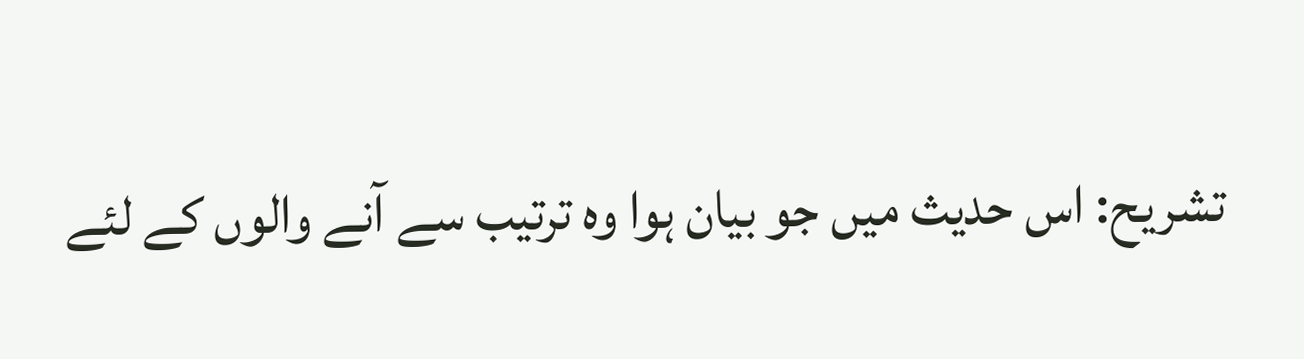تشریح: اس حدیث میں جو بیان ہوا وہ ترتیب سے آنے والوں کے لئے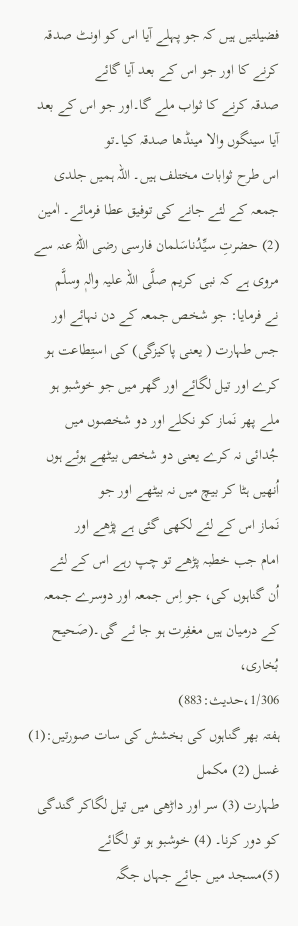فضیلتیں ہیں کہ جو پہلے آیا اس کو اونٹ صدقہ کرنے کا اور جو اس کے بعد آیا گائے
صدقہ کرنے کا ثواب ملے گا۔اور جو اس کے بعد آیا سینگوں والا مینڈھا صدقہ کیا۔تو
اس طرح ثوابات مختلف ہیں۔ اللہ ہمیں جلدی جمعہ کے لئے جانے کی توفیق عطا فرمائے۔ اٰمین
(2) حضرتِ سیِّدُناسَلمان فارسی رضی اللہُ عنہ سے مروی ہے کہ نبی کریم صلَّی اللہ علیہ واٰلہٖ وسلَّم
نے فرمایا: جو شخص جمعہ کے دن نہائے اور
جس طہارت ( یعنی پاکیزگی) کی استِطاعت ہو
کرے اور تیل لگائے اور گھر میں جو خوشبو ہو ملے پھر نَماز کو نکلے اور دو شخصوں میں
جُدائی نہ کرے یعنی دو شخص بیٹھے ہوئے ہوں اُنھیں ہٹا کر بیچ میں نہ بیٹھے اور جو
نَماز اس کے لئے لکھی گئی ہے پڑھے اور
امام جب خطبہ پڑھے تو چپ رہے اس کے لئے
اُن گناہوں کی، جو اِس جمعہ اور دوسرے جمعہ کے درمیان ہیں مغفِرت ہو جا ئے گی۔(صَحیح بُخاری،
1/306،حدیث:883)
ہفتہ بھر گناہوں کی بخشش کی سات صورتیں:(1) غسل (2) مکمل
طہارت (3) سر اور داڑھی میں تیل لگاکر گندگی کو دور کرنا۔ (4) خوشبو ہو تو لگائے
(5)مسجد میں جائے جہاں جگہ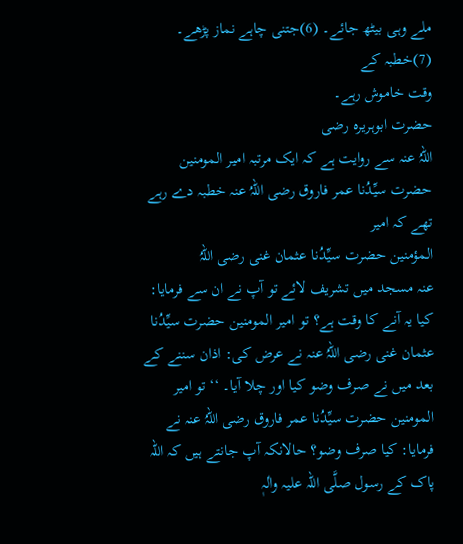ملے وہی بیٹھ جائے۔ (6)جتنی چاہے نماز پڑھے۔ (7)خطبہ کے
وقت خاموش رہے۔
حضرت ابوہریرہ رضی
اللہُ عنہ سے روایت ہے کہ ایک مرتبہ امیر المومنین حضرت سیِّدُنا عمر فاروق رضی اللہُ عنہ خطبہ دے رہے تھے کہ امیر
المؤمنین حضرت سیِّدُنا عثمان غنی رضی اللہُ
عنہ مسجد میں تشریف لائے تو آپ نے ان سے فرمایا: کیا یہ آنے کا وقت ہے؟ تو امیر المومنین حضرت سیِّدُنا عثمان غنی رضی اللہُ عنہ نے عرض کی: اذان سننے کے بعد میں نے صرف وضو کیا اور چلا آیا۔ ‘‘ تو امیر المومنین حضرت سیِّدُنا عمر فاروق رضی اللہُ عنہ نے فرمایا: کیا صرف وضو؟ حالانکہ آپ جانتے ہیں کہ اللہ پاک کے رسول صلَّی اللہ علیہ واٰلہٖ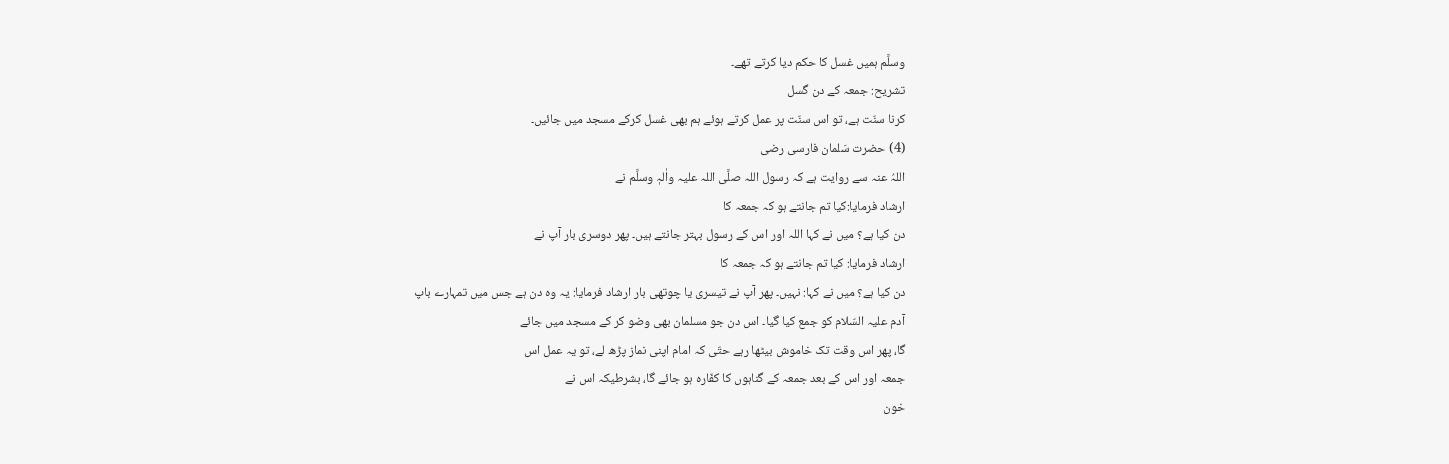وسلَّم ہمیں غسل کا حکم دیا کرتے تھے۔
تشریح: جمعہ کے دن گسل
کرنا سنّت ہے، تو اس سنّت پر عمل کرتے ہوئے ہم بھی غسل کرکے مسجد میں جائیں۔
(4) حضرت سَلمان فارسی رضی
اللہُ عنہ سے روایت ہے کہ رسول اللہ صلَّی اللہ علیہ واٰلہٖ وسلَّم نے
ارشاد فرمایا:کیا تم جانتے ہو کہ جمعہ کا
دن کیا ہے؟ میں نے کہا اللہ اور اس کے رسول بہتر جانتے ہیں۔ پھر دوسری بار آپ نے
ارشاد فرمایا: کیا تم جانتے ہو کہ جمعہ کا
دن کیا ہے؟ میں نے کہا: نہیں۔ پھر آپ نے تیسری یا چوتھی بار ارشاد فرمایا: یہ وہ دن ہے جس میں تمہارے باپ
آدم علیہ السّلام کو جمع کیا گیا۔ اس دن جو مسلمان بھی وضو کر کے مسجد میں جائے
گا، پھر اس وقت تک خاموش بیٹھا رہے حتّی کہ امام اپنی نماز پڑھ لے، تو یہ عمل اس
جمعہ اور اس کے بعد جمعہ کے گناہوں کا کفّارہ ہو جائے گا، بشرطیکہ اس نے
خون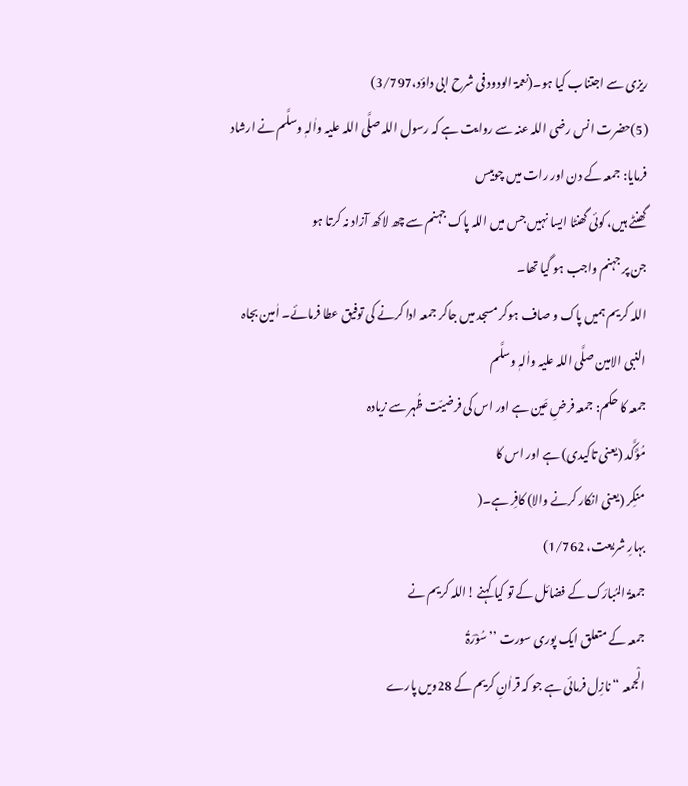ریزی سے اجتناب کیا ہو۔(نعمۃ الودود فی شرح ابی داؤد،3/797)
(5)حضرت انس رضی اللہ عنہ سے روایت ہے کہ رسول اللہ صلَّی اللہ علیہ واٰلہٖ وسلَّم نے ارشاد
فرمایا: جمعہ کے دن اور رات میں چوبیس
گھنٹے ہیں، کوئی گھنٹا ایسا نہیں جس میں اللہ پاک جہنم سے چھ لاکھ آزاد نہ کرتا ہو
جن پر جہنم واجب ہو گیا تھا۔
اللہ کریم ہمیں پاک و صاف ہوکر مسجد میں جاکر جمعہ ادا کرنے کی توفیق عطا فرمائے۔ اٰمین بجاہ
النبی الامین صلَّی اللہ علیہ واٰلہٖ وسلَّم
جمعہ کا حکم: جمعہ فرضِ عَین ہے اور اس کی فرضیّت ظُہر سے زیادہ
مُؤَکَّد (یعنی تاکیدی) ہے اور اس کا
منکِر (یعنی انکار کرنے والا) کافِر ہے۔(
بہارِ شریعت، 1/762)
جمعۃُ المُبارَک کے فضائل کے تو کیا کہنے !اللہ کریم نے
جمعہ کے متعلق ایک پوری سورت ’’ سُوْرَۃُ
الْجمعہ “ نازِل فرمائی ہے جو کہ قراٰنِ کریم کے 28ویں پارے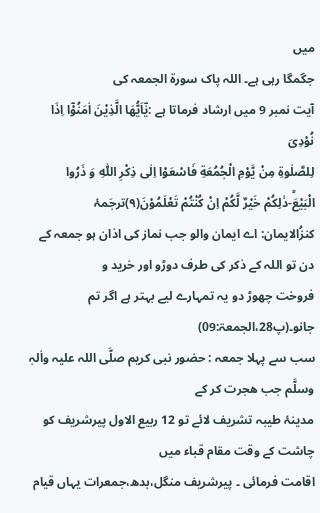میں
جگمگا رہی ہے۔ اللہ پاک سورۃ الجمعہ کی
آیت نمبر 9 میں ارشاد فرماتا ہے :یٰۤاَیُّهَا الَّذِیْنَ اٰمَنُوْۤا اِذَا نُوْدِیَ
لِلصَّلٰوةِ مِنْ یَّوْمِ الْجُمُعَةِ فَاسْعَوْا اِلٰى ذِكْرِ اللّٰهِ وَ ذَرُوا
الْبَیْعَؕ-ذٰلِكُمْ خَیْرٌ لَّكُمْ اِنْ كُنْتُمْ تَعْلَمُوْنَ(۹)ترجَمۂ
کنزُالایمان: اے ایمان والو جب نماز کی اذان ہو جمعہ کے دن تو اللہ کے ذکر کی طرف دوڑو اور خرید و
فروخت چھوڑ دو یہ تمہارے لیے بہتر ہے اگر تم جانو۔(پ28،الجمعۃ:09)
سب سے پہلا جمعہ : حضور نبی کریم صلَّی اللہ علیہ واٰلہٖ وسلَّم جب ھجرت کر کے
مدینۂ طیبہ تشریف لائے تو 12 ربیع الاول پیرشریف کو چاشت کے وقت مقام قباء میں
اقامت فرمائی ۔ پیرشریف منگل،بدھ،جمعرات یہاں قیام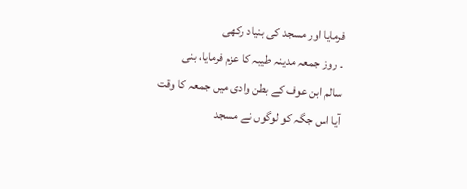فرمایا اور مسجد کی بنیاد رکھی
۔ روز جمعہ مدینہ طيبہ کا عزم فرمایا، بنی
سالم ابن عوف کے بطن وادی میں جمعہ کا وقت
آیا اس جگہ کو لوگوں نے مسجد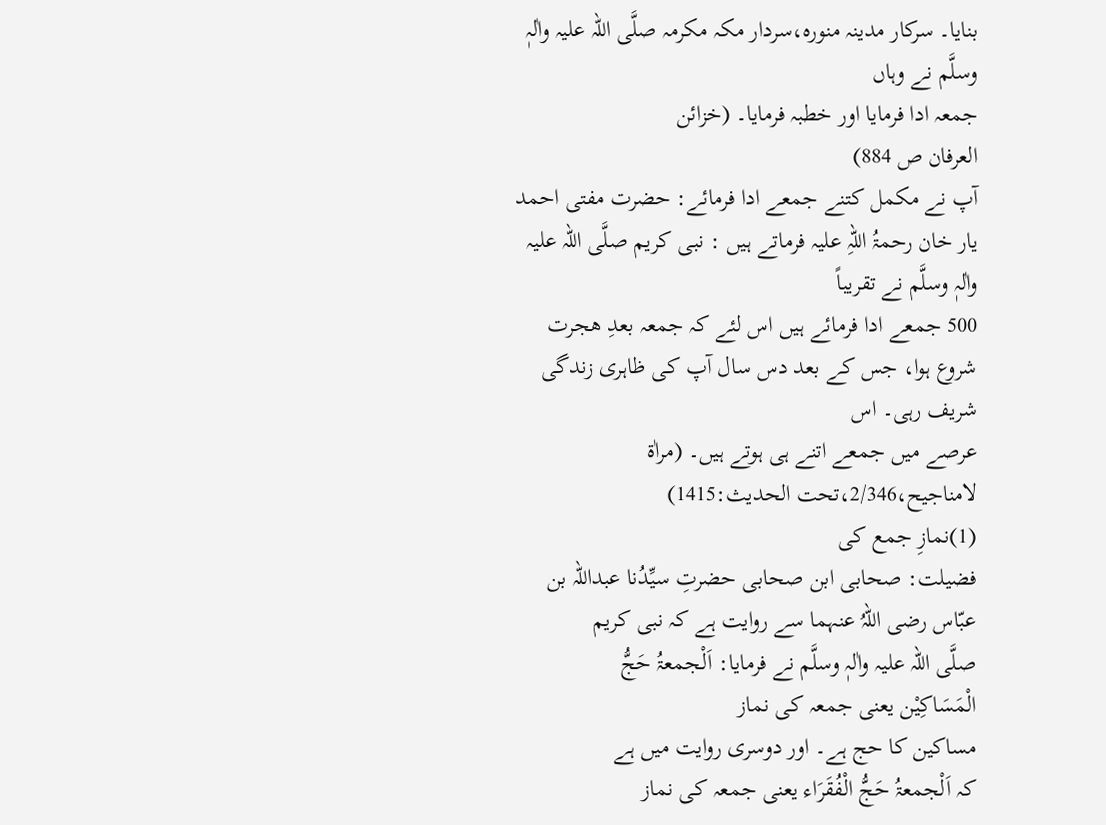بنایا۔ سرکار مدینہ منورہ،سردار مکہ مکرمہ صلَّی اللہ علیہ واٰلہٖ وسلَّم نے وہاں
جمعہ ادا فرمایا اور خطبہ فرمایا۔ (خزائن
العرفان ص 884)
آپ نے مکمل کتنے جمعے ادا فرمائے: حضرت مفتی احمد یار خان رحمۃُ اللہِ علیہ فرماتے ہیں : نبی کریم صلَّی اللہ علیہ واٰلہٖ وسلَّم نے تقریباً
500 جمعے ادا فرمائے ہیں اس لئے کہ جمعہ بعدِ ھجرت شروع ہوا، جس کے بعد دس سال آپ کی ظاہری زندگی شریف رہی۔ اس
عرصے میں جمعے اتنے ہی ہوتے ہیں۔ (مراٰۃ لامناجیح،2/346،تحت الحدیث:1415)
(1)نمازِ جمع کی
فضیلت: صحابی ابن صحابی حضرتِ سیِّدُنا عبداللہ بن عبّاس رضی اللہُ عنہما سے روایت ہے کہ نبی کریم
صلَّی اللہ علیہ واٰلہٖ وسلَّم نے فرمایا: اَلْجمعۃُ حَجُّ
الْمَسَاکِیْن یعنی جمعہ کی نماز
مساکین کا حج ہے۔ اور دوسری روایت میں ہے
کہ اَلْجمعۃُ حَجُّ الْفُقَرَاء یعنی جمعہ کی نماز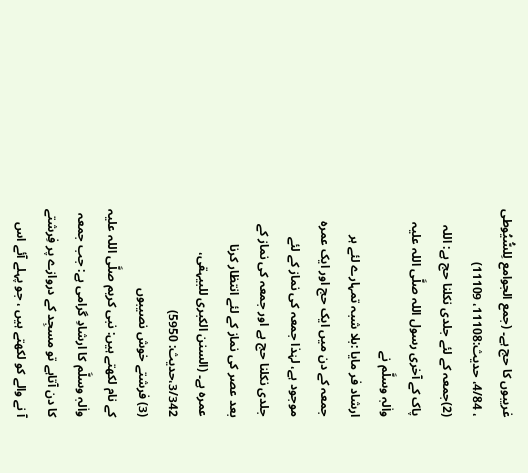غریبوں کا حج ہے۔ (جمع الجوامع لِلسُّیُوطی ، 4/84، حدیث:11108، 11109)
(2)جمعہ کے لئے جلدی نکلنا حج ہے: اللہ پاک کے آخری رسول اللہ صلَّی اللہ علیہ واٰلہٖ وسلَّم نے
ارشاد فر مایا :بلا شبہ تمہارے لئے ہر جمعہ کے دن میں ایک حج اور ایک عمرہ موجود ہے، لہٰذا جمعہ کی نماز کے لئے جلدی نکلنا حج ہے اور جمعہ کی نماز کے بعد عصر کی نماز کے لئے انتظار کرنا
عمرہ ہے۔ (السنن الكبرى للبیہقی، 3/342،حديث: 5950)
(3) فرشتے خوش نصیبوں
کے نام لکھتے ہیں: نبی کریم صلَّی اللہ علیہ
واٰلہٖ وسلَّم کا ارشادِ گرامی ہے: جب جمعہ کا دن آتاہے تو مسجِد کے دروازے پر فِرشتے آ نے والے کو لکھتے ہیں ، جو پہلے آئے اس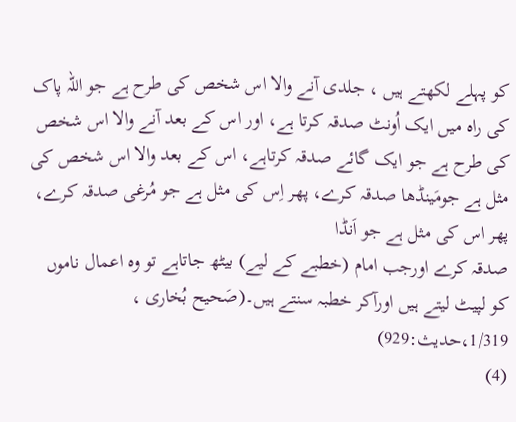کو پہلے لکھتے ہیں ، جلدی آنے والا اس شخص کی طرح ہے جو اللہ پاک کی راہ میں ایک اُونٹ صدقہ کرتا ہے، اور اس کے بعد آنے والا اس شخص کی طرح ہے جو ایک گائے صدقہ کرتاہے، اس کے بعد والا اس شخص کی مثل ہے جومَینڈھا صدقہ کرے، پھر اِس کی مثل ہے جو مُرغی صدقہ کرے، پھر اس کی مثل ہے جو اَنڈا
صدقہ کرے اورجب امام (خطبے کے لیے) بیٹھ جاتاہے تو وہ اعمال ناموں
کو لپیٹ لیتے ہیں اورآکر خطبہ سنتے ہیں۔(صَحیح بُخاری ، 1/319،حدیث:929)
(4)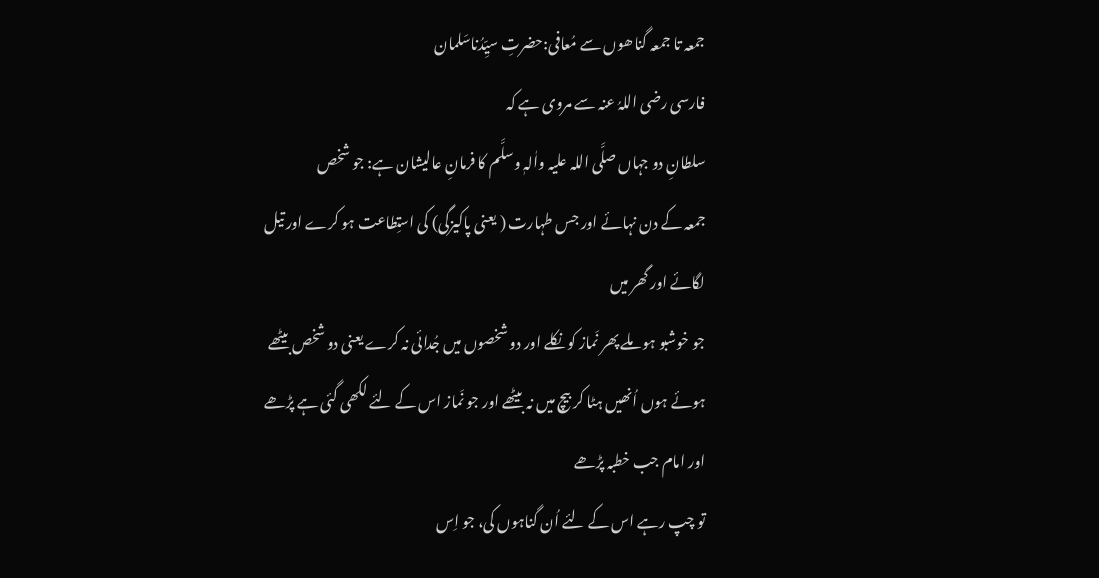جمعہ تا جمعہ گناھوں سے مُعافی:حضرتِ سیِّدُناسَلمان
فارسی رضی اللہُ عنہ سے مروی ہے کہ
سلطانِ دو جہاں صلَّی اللہ علیہ واٰلہٖ وسلَّم کا فرمانِ عالیشان ہے: جو شخص
جمعہ کے دن نہائے اور جس طہارت ( یعنی پاکیزگی) کی استِطاعت ہو کرے اور تیل لگائے اور گھر میں
جو خوشبو ہو ملے پھر نَماز کو نکلے اور دو شخصوں میں جُدائی نہ کرے یعنی دو شخص بیٹھے
ہوئے ہوں اُنھیں ہٹا کر بیچ میں نہ بیٹھے اور جو نَماز اس کے لئے لکھی گئی ہے پڑھے اور امام جب خطبہ پڑھے
تو چپ رہے اس کے لئے اُن گناہوں کی، جو اِس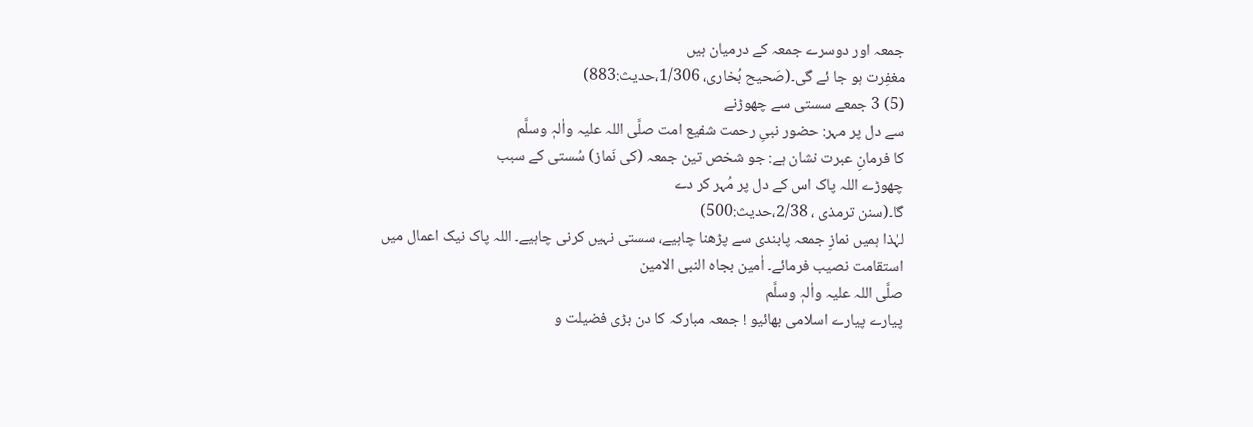جمعہ اور دوسرے جمعہ کے درمیان ہیں
مغفِرت ہو جا ئے گی۔(صَحیح بُخاری، 1/306،حدیث:883)
(5) 3 جمعے سستی سے چھوڑنے
سے دل پر مہر: حضور نبیِ رحمت شفیع امت صلَّی اللہ علیہ واٰلہٖ وسلَّم
کا فرمانِ عبرت نشان ہے: جو شخص تین جمعہ (کی نَماز) سُستی کے سبب
چھوڑے اللہ پاک اس کے دل پر مُہر کر دے
گا۔(سنن ترمذی ، 2/38،حدیث:500)
لہٰذا ہمیں نمازِ جمعہ پابندی سے پڑھنا چاہیے، سستی نہیں کرنی چاہیے۔ اللہ پاک نیک اعمال میں
استقامت نصیب فرمائے۔ اٰمین بجاہ النبی الامین
صلَّی اللہ علیہ واٰلہٖ وسلَّم
پیارے پیارے اسلامی بھائیو ! جمعہ مبارکہ کا دن بڑی فضیلت و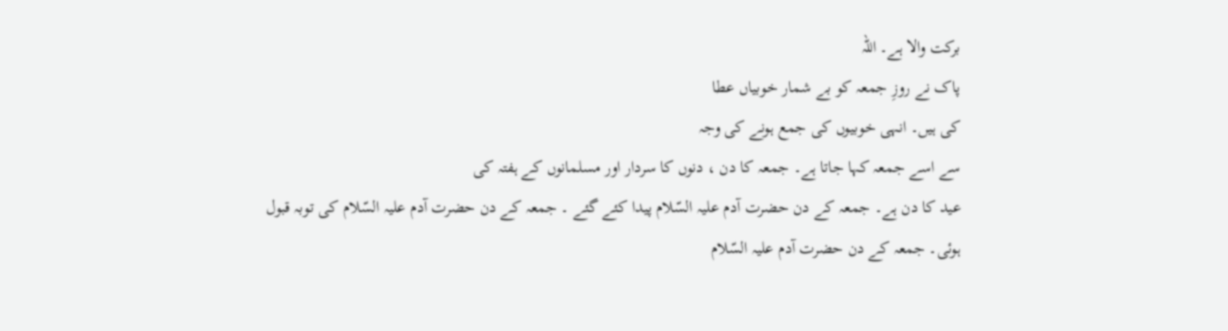برکت والا ہے۔ اللہ
پاک نے روزِ جمعہ کو بے شمار خوبیاں عطا
کی ہیں۔ انہی خوبیوں کی جمع ہونے کی وجہ
سے اسے جمعہ کہا جاتا ہے۔ جمعہ کا دن ، دنوں کا سردار اور مسلمانوں کے ہفتہ کی
عید کا دن ہے۔ جمعہ کے دن حضرت آدم علیہ السّلام پیدا کئے گئے ۔ جمعہ کے دن حضرت آدم علیہ السّلام کی توبہ قبول
ہوئی۔ جمعہ کے دن حضرت آدم علیہ السّلام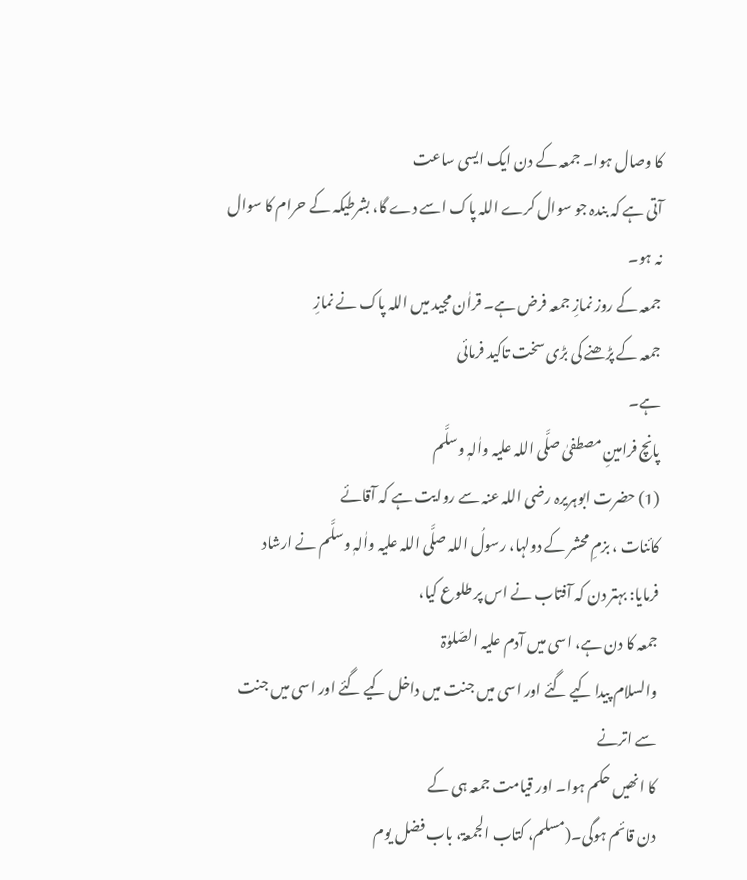کا وصال ہوا۔ جمعہ کے دن ایک ایسی ساعت
آتی ہے کہ بندہ جو سوال کرے اللہ پاک اسے دے گا، بشرطیکہ کے حرام کا سوال نہ ہو۔
جمعہ کے روز نمازِ جمعہ فرض ہے۔ قراٰن مجید میں اللہ پاک نے نمازِ
جمعہ کے پڑھنے کی بڑی سخت تاکید فرمائی
ہے۔
پانچ فرامینِ مصطفیٰ صلَّی اللہ علیہ واٰلہٖ وسلَّم
(1) حضرت ابوہریرہ رضی اللہ عنہ سے روایت ہے کہ آقائے
کائنات ، بزمِ محشر کے دولہا، رسولُ اللہ صلَّی اللہ علیہ واٰلہٖ وسلَّم نے ارشاد
فرمایا: بہتر دن کہ آفتاب نے اس پر طلوع کیا،
جمعہ کا دن ہے، اسی میں آدم علیہ الصّلوٰۃ
والسلام پیدا کيے گئے اور اسی میں جنت میں داخل کيے گئے اور اسی میں جنت سے اترنے
کا انھيں حکم ہوا۔ اور قیامت جمعہ ہی کے
دن قائم ہوگی۔(مسلم، کتاب الجمعۃ، باب فضل یوم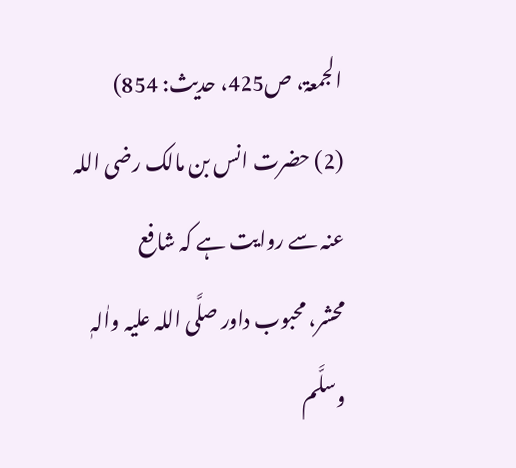الجمعۃ، ص425، حدیث: 854)
(2) حضرت انس بن مالک رضی اللہ عنہ سے روایت ہے کہ شافع
محشر، محبوب داور صلَّی اللہ علیہ واٰلہٖ وسلَّم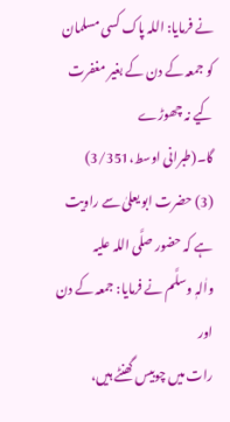نے فرمایا: اللہ پاک کسی مسلمان
کو جمعہ کے دن کے بغیر مغفرت کیے نہ چھوڑے
گا۔(طبرانی اوسط،3/351)
(3) حضرت ابو یعلیٰ سے راویت ہے کہ حضور صلَّی اللہ علیہ
واٰلہٖ وسلَّم نے فرمایا: جمعہ کے دن اور
رات میں چوبیس گھنٹے ہیں،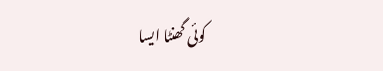کوئی گھنٹا ایسا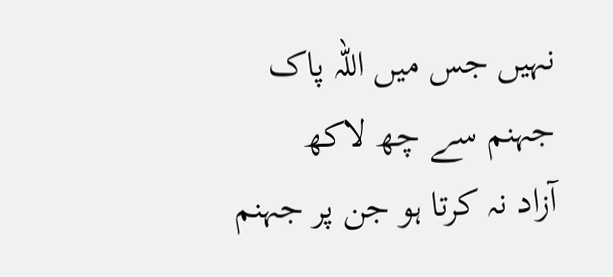نہیں جس میں اللہ پاک جہنم سے چھ لاکھ
آزاد نہ کرتا ہو جن پر جہنم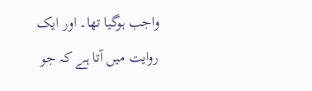واجب ہوگیا تھا۔ اور ایک روایت میں آتا ہے کہ جو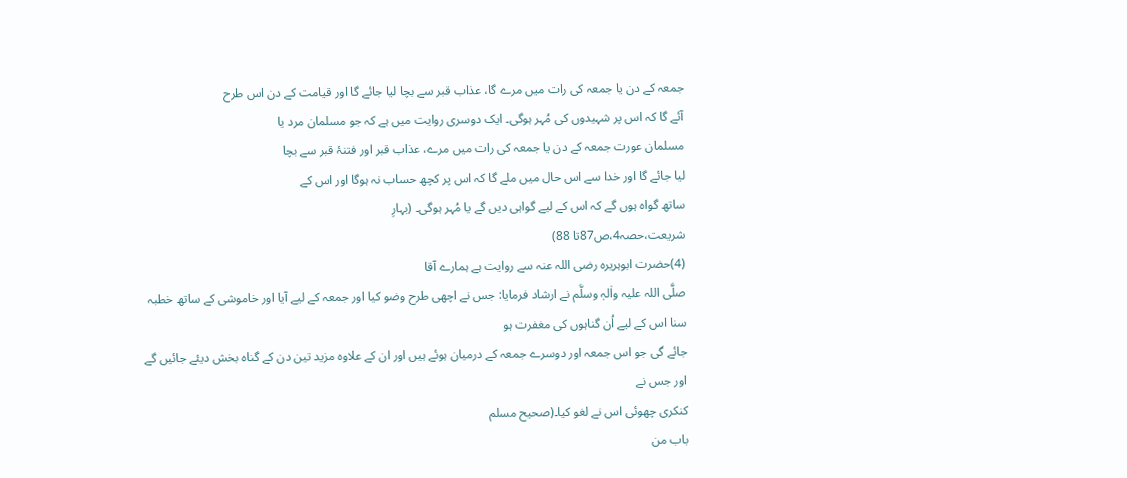جمعہ کے دن یا جمعہ کی رات میں مرے گا، عذاب قبر سے بچا لیا جائے گا اور قیامت کے دن اس طرح
آئے گا کہ اس پر شہیدوں کی مُہر ہوگی۔ ایک دوسری روایت میں ہے کہ جو مسلمان مرد یا
مسلمان عورت جمعہ کے دن یا جمعہ کی رات میں مرے، عذاب قبر اور فتنۂ قبر سے بچا
لیا جائے گا اور خدا سے اس حال میں ملے گا کہ اس پر کچھ حساب نہ ہوگا اور اس کے
ساتھ گواہ ہوں گے کہ اس کے ليے گواہی دیں گے یا مُہر ہوگی۔ (بہارِ
شریعت،حصہ4،ص87تا 88)
(4)حضرت ابوہریرہ رضی اللہ عنہ سے روایت ہے ہمارے آقا
صلَّی اللہ علیہ واٰلہٖ وسلَّم نے ارشاد فرمایا: جس نے اچھی طرح وضو کیا اور جمعہ کے لیے آیا اور خاموشی کے ساتھ خطبہ سنا اس کے لیے اُن گناہوں کی مغفرت ہو
جائے گی جو اس جمعہ اور دوسرے جمعہ کے درمیان ہوئے ہیں اور ان کے علاوہ مزید تین دن کے گناہ بخش دیئے جائیں گے اور جس نے
کنکری چھوئی اس نے لغو کیا۔(صحیح مسلم
باب من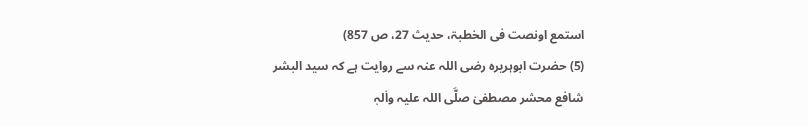استمع اونصت فى الخطبۃ، حدیث 27، ص 857)
(5) حضرت ابوہریرہ رضی اللہ عنہ سے روایت ہے کہ سید البشر
شافع محشر مصطفیٰ صلَّی اللہ علیہ واٰلہٖ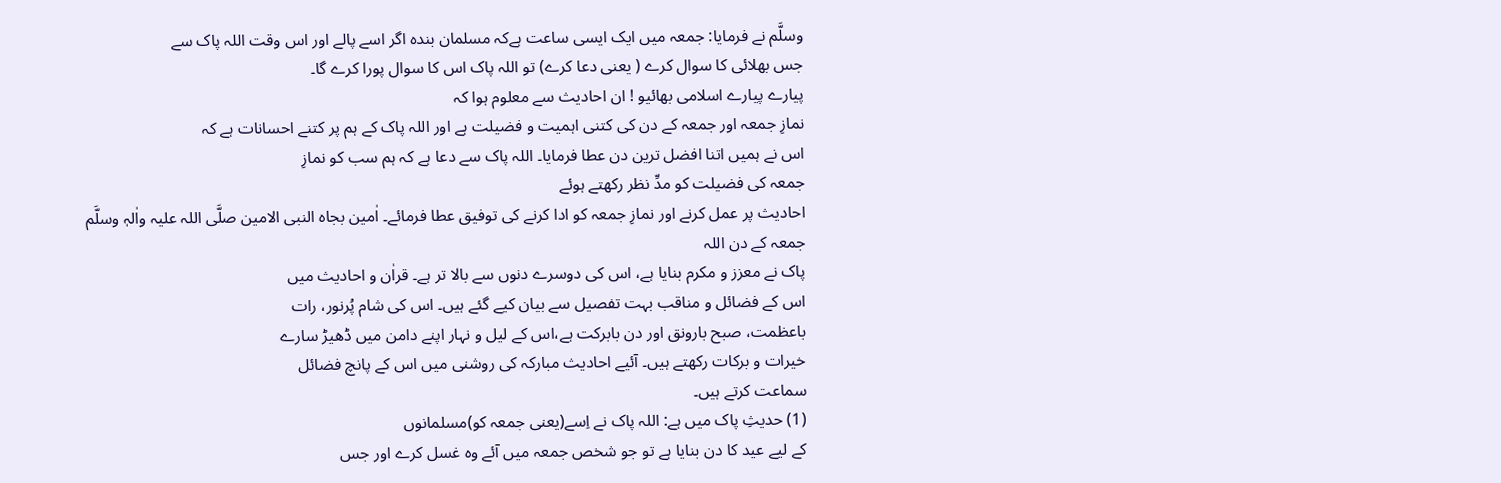وسلَّم نے فرمایا: جمعہ میں ایک ایسی ساعت ہےکہ مسلمان بندہ اگر اسے پالے اور اس وقت اللہ پاک سے
جس بھلائی کا سوال کرے ( یعنی دعا کرے) تو اللہ پاک اس کا سوال پورا کرے گا۔
پیارے پیارے اسلامی بھائیو ! ان احادیث سے معلوم ہوا کہ
نمازِ جمعہ اور جمعہ کے دن کی کتنی اہمیت و فضیلت ہے اور اللہ پاک کے ہم پر کتنے احسانات ہے کہ
اس نے ہمیں اتنا افضل ترین دن عطا فرمایا۔ اللہ پاک سے دعا ہے کہ ہم سب کو نمازِ
جمعہ کی فضیلت کو مدِّ نظر رکھتے ہوئے
احادیث پر عمل کرنے اور نمازِ جمعہ کو ادا کرنے کی توفیق عطا فرمائے۔ اٰمین بجاہ النبی الامین صلَّی اللہ علیہ واٰلہٖ وسلَّم
جمعہ کے دن اللہ
پاک نے معزز و مکرم بنایا ہے، اس کی دوسرے دنوں سے بالا تر ہے۔ قراٰن و احادیث میں
اس کے فضائل و مناقب بہت تفصیل سے بیان کیے گئے ہیں۔ اس کی شام پُرنور، رات
باعظمت، صبح بارونق اور دن بابرکت ہے،اس کے لیل و نہار اپنے دامن میں ڈھیڑ سارے
خیرات و برکات رکھتے ہیں۔ آئیے احادیث مبارکہ کی روشنی میں اس کے پانچ فضائل
سماعت کرتے ہیں۔
(1) حدیثِ پاک میں ہے: اللہ پاک نے اِسے(یعنی جمعہ کو)مسلمانوں
کے لیے عید کا دن بنایا ہے تو جو شخص جمعہ میں آئے وہ غسل کرے اور جس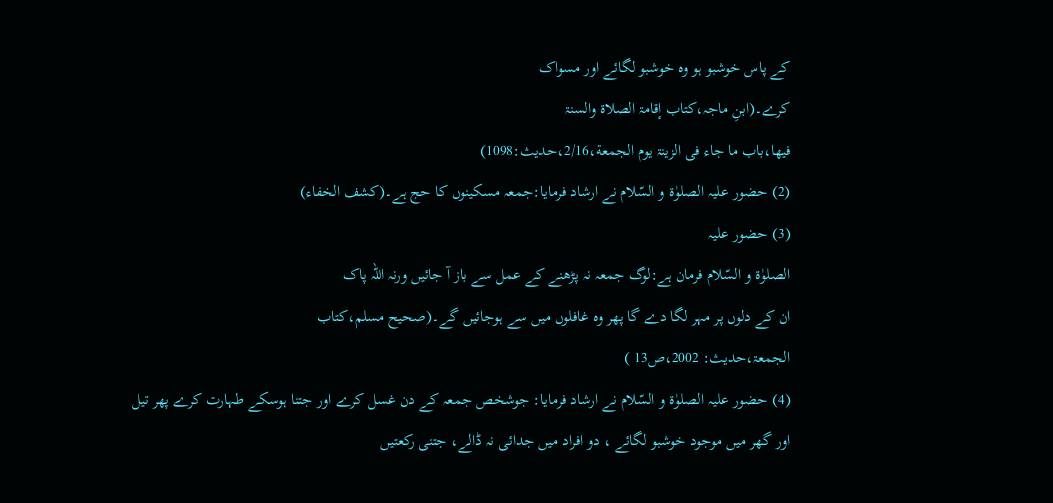کے پاس خوشبو ہو وہ خوشبو لگائے اور مسواک
کرے۔(ابنِ ماجہ،كتاب إقامۃ الصلاة والسنۃ
فيها،باب ما جاء فی الزينۃ يوم الجمعة،2/16،حدیث:1098)
(2) حضور علیہ الصلوٰۃ و السّلام نے ارشاد فرمایا:جمعہ مسکینوں کا حج ہے۔(کشف الخفاء)
(3) حضور علیہ
الصلوٰۃ و السّلام فرمان ہے:لوگ جمعہ نہ پڑھنے کے عمل سے باز آ جائیں ورنہ اللہ پاک
ان کے دلوں پر مہر لگا دے گا پھر وہ غافلوں میں سے ہوجائیں گے۔(صحیح مسلم،کتاب
الجمعۃ،حدیث: 2002،ص13 )
(4) حضور علیہ الصلوٰۃ و السّلام نے ارشاد فرمایا: جوشخص جمعہ کے دن غسل کرے اور جتنا ہوسکے طہارت کرے پھر تیل
اور گھر میں موجود خوشبو لگائے ، دو افراد میں جدائی نہ ڈالے، جتنی رکعتیں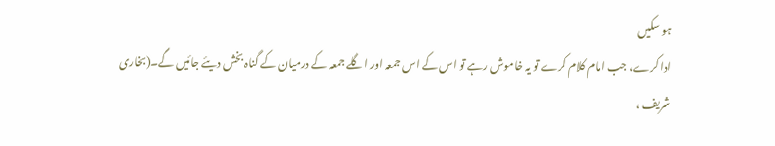ہو سکيں
ادا کرے، جب امام کلام کرے تو یہ خاموش رہے تو اس کے اس جمعہ اور اگلے جمعہ کے درمیان کے گناہ بخش دیئے جائیں گے۔(بخاری شریف ،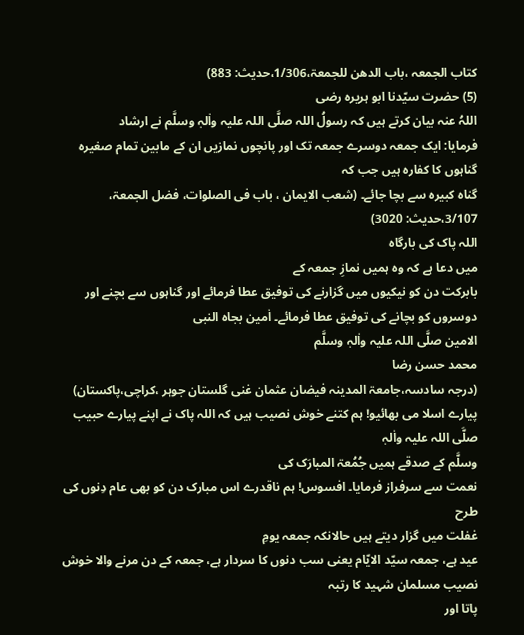کتاب الجمعہ ،باب الدھن للجمعۃ،1/306،حدیث: 883)
(5) حضرت سیّدنا ابو ہریرہ رضی
اللہُ عنہ بیان کرتے ہیں کہ رسولُ اللہ صلَّی اللہ علیہ واٰلہٖ وسلَّم نے ارشاد
فرمایا: ایک جمعہ دوسرے جمعہ تک اور پانچوں نمازیں ان کے مابین تمام صغیرہ گناہوں کا کفارہ ہیں جب کہ
گناہ کبیرہ سے بچا جائے۔ (شعب الایمان ، باب فی الصلوات، فضل الجمعۃ، 3/107،حدیث: 3020)
اللہ پاک کی بارگاہ
میں دعا ہے کہ وہ ہمیں نمازِ جمعہ کے
بابرکت دن کو نیکیوں میں گزارنے کی توفیق عطا فرمائے اور گناہوں سے بچنے اور
دوسروں کو بچانے کی توفیق عطا فرمائے۔ اٰمین بجاہ النبی
الامین صلَّی اللہ علیہ واٰلہٖ وسلَّم
محمد حسن رضا
(درجہ سادسہ،جامعۃ المدینہ فیضان عثمان غنی گلستان جوہر ،کراچی،پاکستان)
پیارے اسلا می بھائیو! ہم کتنے خوش نصیب ہیں کہ اللہ پاک نے اپنے پیارے حبیب صلَّی اللہ علیہ واٰلہٖ
وسلَّم کے صدقے ہمیں جُمُعۃ المبارَک کی
نعمت سے سرفراز فرمایا۔ افسوس! ہم ناقدرے اس مبارک دن کو بھی عام دِنوں کی طرح
غفلت میں گزار دیتے ہیں حالانکہ جمعہ یومِ
عید ہے، جمعہ سیّد الایّام یعنی سب دنوں کا سردار ہے، جمعہ کے دن مرنے والا خوش نصیب مسلمان شہید کا رتبہ
پاتا اور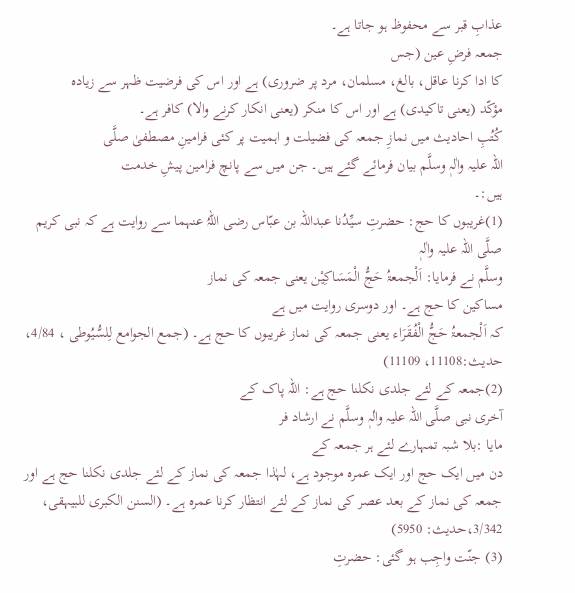عذابِ قبر سے محفوظ ہو جاتا ہے۔
جمعہ فرضِ عین (جس
کا ادا کرنا عاقل، بالغ، مسلمان، مرد پر ضروری) ہے اور اس کی فرضیت ظہر سے زیادہ
مؤکّد (یعنی تاکیدی) ہے اور اس کا منکر (یعنی انکار کرنے والا) کافر ہے۔
کُتُبِ احادیث میں نمازِ جمعہ کی فضیلت و اہمیت پر کئی فرامینِ مصطفیٰ صلَّی
اللہ علیہ واٰلہٖ وسلَّم بیان فرمائے گئے ہیں۔ جن میں سے پانچ فرامین پیشِ خدمت
ہیں:۔
(1)غریبوں کا حج: حضرتِ سیِّدُنا عبداللہ بن عبّاس رضی اللہُ عنہما سے روایت ہے کہ نبی کریم صلَّی اللہ علیہ واٰلہٖ
وسلَّم نے فرمایا: اَلْجمعۃُ حَجُّ الْمَسَاکِیْن یعنی جمعہ کی نماز
مساکین کا حج ہے۔ اور دوسری روایت میں ہے
کہ اَلْجمعۃُ حَجُّ الْفُقَرَاء یعنی جمعہ کی نماز غریبوں کا حج ہے۔ (جمع الجوامع لِلسُّیُوطی ، 4/84، حدیث:11108، 11109)
(2)جمعہ کے لئے جلدی نکلنا حج ہے: اللہ پاک کے
آخری نبی صلَّی اللہ علیہ واٰلہٖ وسلَّم نے ارشاد فر
مایا :بلا شبہ تمہارے لئے ہر جمعہ کے
دن میں ایک حج اور ایک عمرہ موجود ہے، لہٰذا جمعہ کی نماز کے لئے جلدی نکلنا حج ہے اور جمعہ کی نماز کے بعد عصر کی نماز کے لئے انتظار کرنا عمرہ ہے۔ (السنن الكبرى للبیہقی،
3/342،حديث: 5950)
(3) جنّت واجِب ہو گئی: حضرتِ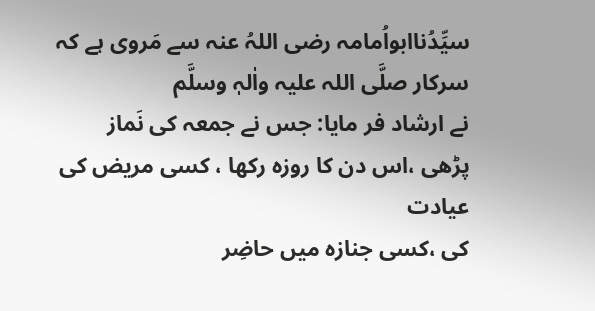سیِّدُناابواُمامہ رضی اللہُ عنہ سے مَروی ہے کہ سرکار صلَّی اللہ علیہ واٰلہٖ وسلَّم
نے ارشاد فر مایا: جس نے جمعہ کی نَماز
پڑھی ،اس دن کا روزہ رکھا ، کسی مریض کی عیادت
کی ،کسی جنازہ میں حاضِر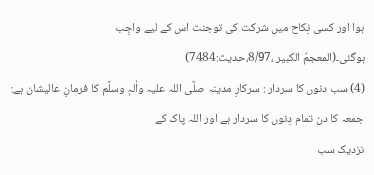ہوا اور کسی نِکاح میں شرکت کی توجنت اس کے لیے واجِب
ہوگئی۔(المعجمُ الکبیر ،8/97،حدیث:7484)
(4) سب دنوں کا سردار : سرکارِ مدینہ صلَّی اللہ علیہ واٰلہٖ وسلَّم کا فرمانِ عالیشان ہے: جمعہ کا دن تمام دِنوں کا سردار ہے اور اللہ پاک کے
نزدیک سب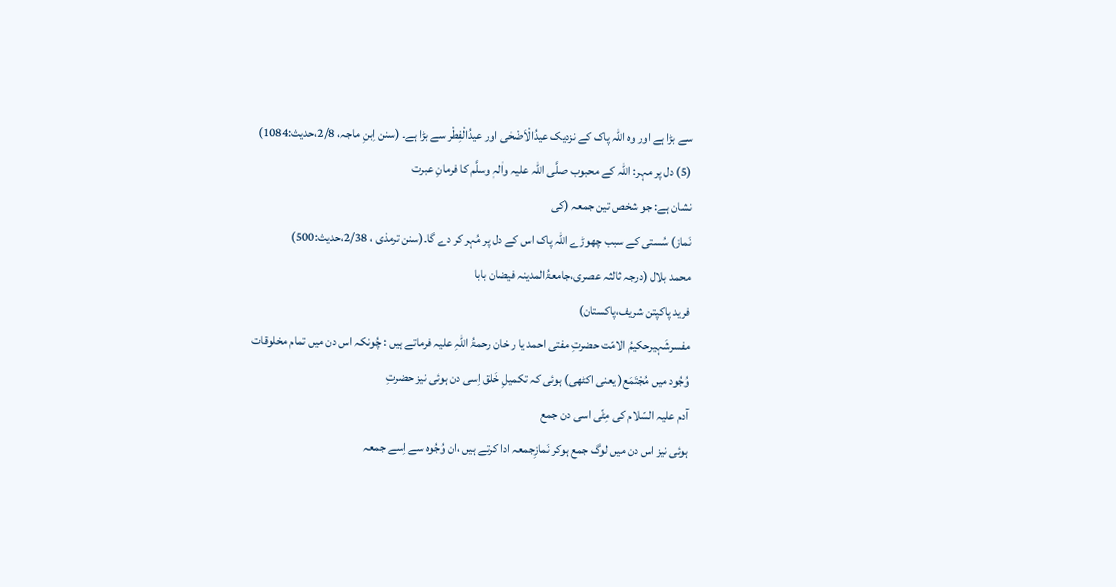سے بڑا ہے اور وہ اللہ پاک کے نزدیک عیدُالْاَضْحٰی اور عیدُالْفِطْر سے بڑا ہے۔ (سنن اِبنِ ماجہ، 2/8،حدیث:1084)
(5) دل پر مہر: اللہ کے محبوب صلَّی اللہ علیہ واٰلہٖ وسلَّم کا فرمانِ عبرت
نشان ہے: جو شخص تین جمعہ (کی
نَماز) سُستی کے سبب چھوڑے اللہ پاک اس کے دل پر مُہر کر دے گا۔(سنن ترمذی ، 2/38،حدیث:500)
محمد بلال (درجہ ثالثہ عصری،جامعۃُالمدینہ فیضان بابا
فرید پاکپتن شریف،پاکستان)
مفسرشَہیرحکیمُ الامّت حضرتِ مفتی احمد یا ر خان رحمۃُ اللہِ علیہ فرماتے ہیں : چُونکہ اس دن میں تمام مخلوقات
وُجُود میں مُجْتَمَع( یعنی اکٹھی) ہوئی کہ تکمیلِ خَلق اِسی دن ہوئی نیز حضرتِ
آدم علیہ السّلام کی مِٹّی اسی دن جمع
ہوئی نیز اس دن میں لوگ جمع ہوکر نَمازِجمعہ ادا کرتے ہیں ،ان وُجُوہ سے اِسے جمعہ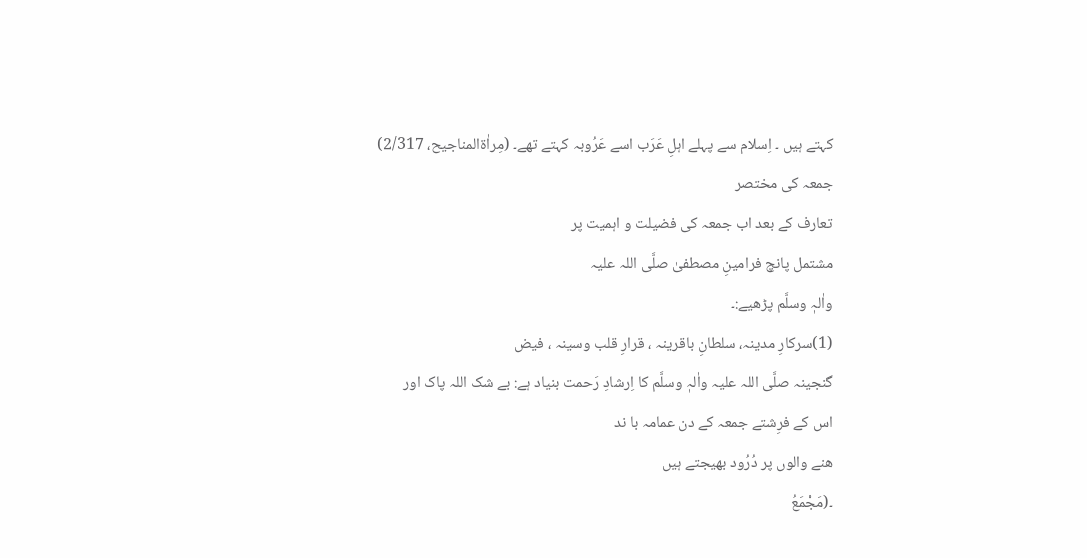کہتے ہیں ۔ اِسلام سے پہلے اہلِ عَرَب اسے عَرُوبہ کہتے تھے۔ (مِراٰۃالمناجیح، 2/317)
جمعہ کی مختصر
تعارف کے بعد اب جمعہ کی فضیلت و اہمیت پر
مشتمل پانچ فرامینِ مصطفیٰ صلَّی اللہ علیہ
واٰلہٖ وسلَّم پڑھیے:۔
(1)سرکارِ مدینہ، سلطانِ باقرینہ ، قرارِ قلب وسینہ ، فیض
گنجینہ صلَّی اللہ علیہ واٰلہٖ وسلَّم کا اِرشادِ رَحمت بنیاد ہے: بے شک اللہ پاک اور
اس کے فرِشتے جمعہ کے دن عمامہ با ند
ھنے والوں پر دُرُود بھیجتے ہیں
۔(مَجْمَعُ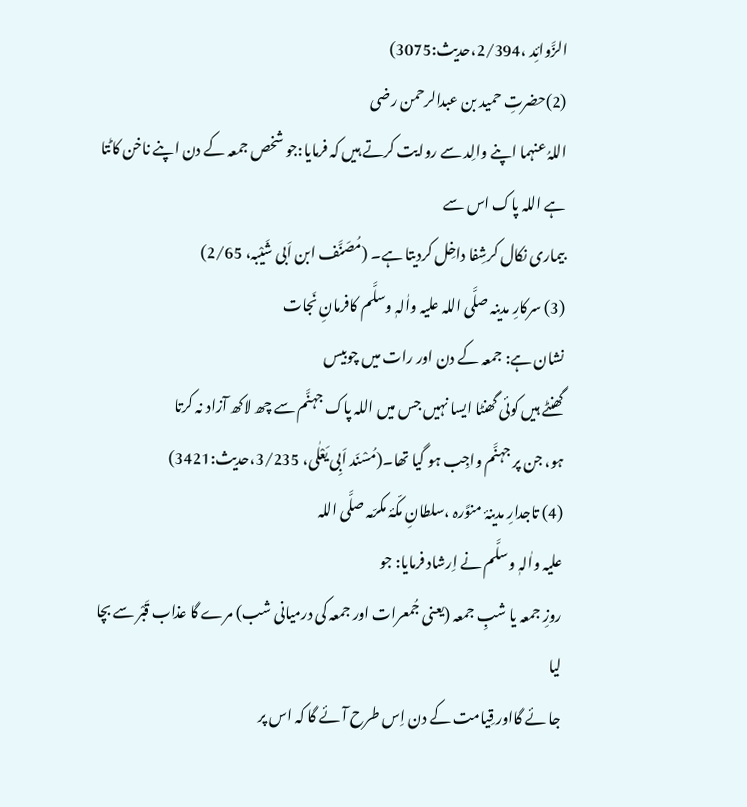الزَّوائِد ،2/394،حدیث:3075)
(2)حضرتِ حمید بن عبدالرحمن رضی
اللہُ عنہما اپنے والِد سے روایت کرتے ہیں کہ فرمایا:جو شخص جمعہ کے دن اپنے ناخن کاٹتا ہے اللہ پاک اس سے
بیماری نکال کرشِفا داخِل کردیتا ہے۔ (مُصَنَّف ابن اَبی شَیْبہ، 2/65)
(3) سرکارِ مدینہ صلَّی اللہ علیہ واٰلہٖ وسلَّم کافرمانِ نَجات
نشان ہے: جمعہ کے دن اور رات میں چوبیس
گھنٹے ہیں کوئی گھنٹا ایسا نہیں جس میں اللہ پاک جہنَّم سے چھ لاکھ آزاد نہ کرتا
ہو، جن پر جہنَّم واجِب ہو گیا تھا۔(مُسْنَد اَبِی یَعْلٰی، 3/235،حدیث:3421)
(4) تاجدارِ مدینۂ منوَّرہ ،سلطانِ مکّۂ مکرّمہ صلَّی اللہ
علیہ واٰلہٖ وسلَّم نے اِرشاد فرمایا: جو
روزِ جمعہ یا شبِ جمعہ (یعنی جُمعرات اور جمعہ کی درمیانی شب) مرے گا عذاب قَبْر سے بچا لیا
جا ئے گااور قِیامت کے دن اِس طرح آ ئے گا کہ اس پر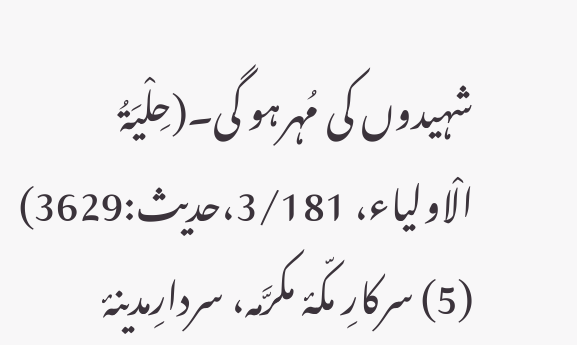شہیدوں کی مُہرہو گی۔(حِلْیَۃُ الْاولیاء، 3/181،حدیث:3629)
(5) سرکارِ مکّۂ مکرَّمہ، سردارِمدینۂ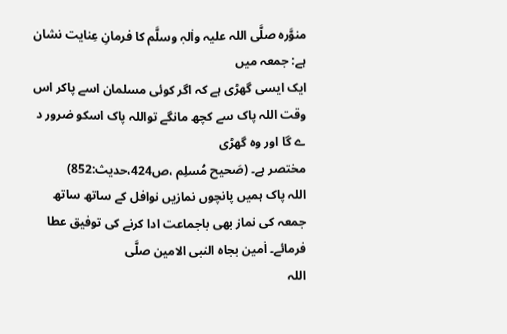منوَّرہ صلَّی اللہ علیہ واٰلہٖ وسلَّم کا فرمانِ عِنایت نشان ہے: جمعہ میں
ایک ایسی گھڑی ہے کہ اگر کوئی مسلمان اسے پاکر اس وقت اللہ پاک سے کچھ مانگے تواللہ پاک اسکو ضرور د ے گا اور وہ گھڑی
مختصر ہے۔ (صَحیح مُسلِم ،ص424،حدیث:852)
اللہ پاک ہمیں پانچوں نمازیں نوافل کے ساتھ ساتھ جمعہ کی نماز بھی باجماعت ادا کرنے کی توفیق عطا
فرمائے۔ اٰمین بجاہ النبی الامین صلَّی
اللہ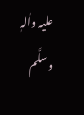علیہ واٰلہٖ وسلَّم